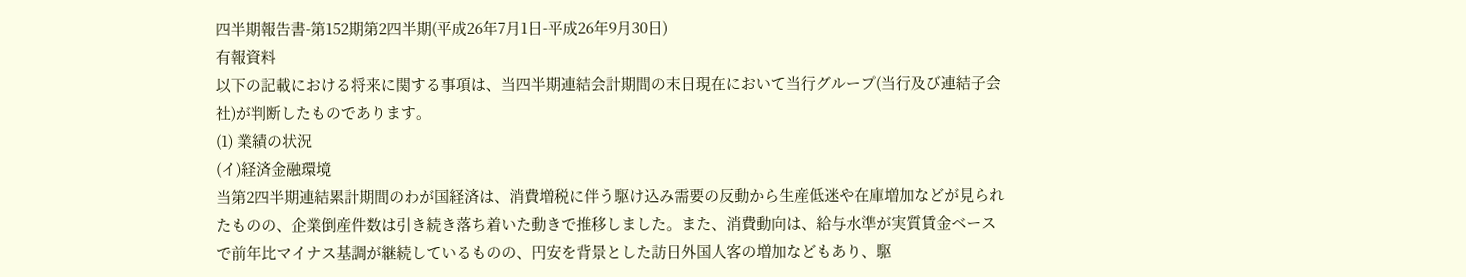四半期報告書-第152期第2四半期(平成26年7月1日-平成26年9月30日)
有報資料
以下の記載における将来に関する事項は、当四半期連結会計期間の末日現在において当行グループ(当行及び連結子会社)が判断したものであります。
(1) 業績の状況
(イ)経済金融環境
当第2四半期連結累計期間のわが国経済は、消費増税に伴う駆け込み需要の反動から生産低迷や在庫増加などが見られたものの、企業倒産件数は引き続き落ち着いた動きで推移しました。また、消費動向は、給与水準が実質賃金ベースで前年比マイナス基調が継続しているものの、円安を背景とした訪日外国人客の増加などもあり、駆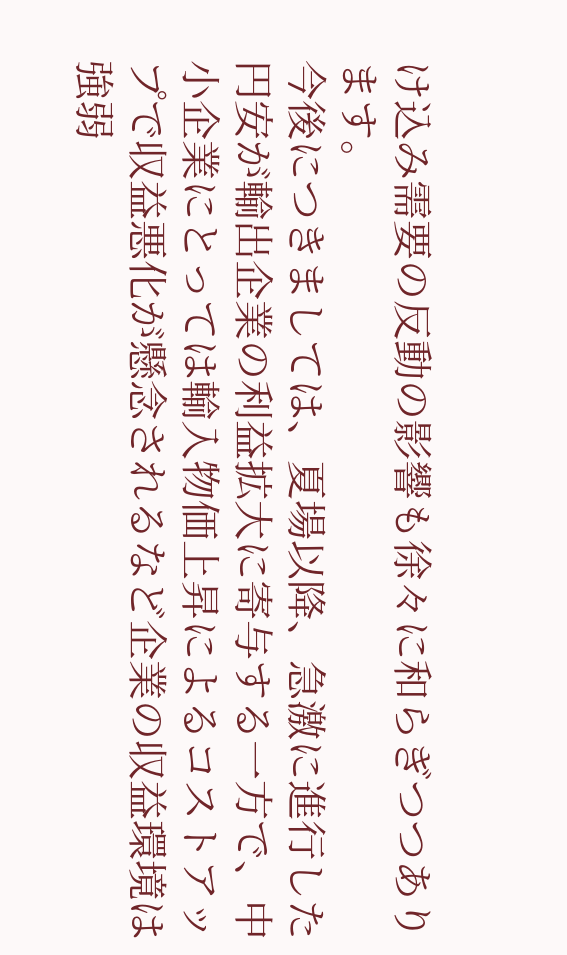け込み需要の反動の影響も徐々に和らぎつつあります。
今後につきましては、夏場以降、急激に進行した円安が輸出企業の利益拡大に寄与する一方で、中小企業にとっては輸入物価上昇によるコストアップで収益悪化が懸念されるなど企業の収益環境は強弱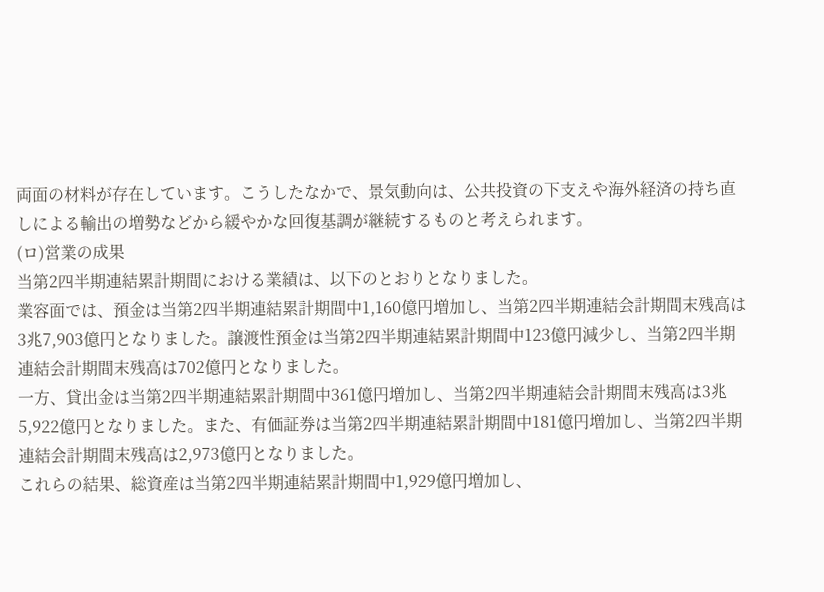両面の材料が存在しています。こうしたなかで、景気動向は、公共投資の下支えや海外経済の持ち直しによる輸出の増勢などから緩やかな回復基調が継続するものと考えられます。
(ロ)営業の成果
当第2四半期連結累計期間における業績は、以下のとおりとなりました。
業容面では、預金は当第2四半期連結累計期間中1,160億円増加し、当第2四半期連結会計期間末残高は3兆7,903億円となりました。譲渡性預金は当第2四半期連結累計期間中123億円減少し、当第2四半期連結会計期間末残高は702億円となりました。
一方、貸出金は当第2四半期連結累計期間中361億円増加し、当第2四半期連結会計期間末残高は3兆5,922億円となりました。また、有価証券は当第2四半期連結累計期間中181億円増加し、当第2四半期連結会計期間末残高は2,973億円となりました。
これらの結果、総資産は当第2四半期連結累計期間中1,929億円増加し、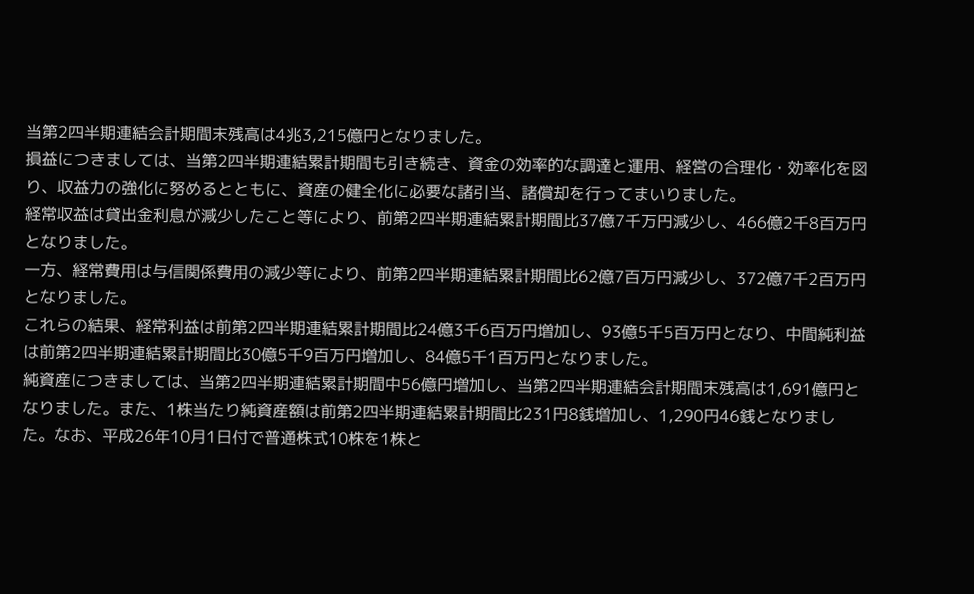当第2四半期連結会計期間末残高は4兆3,215億円となりました。
損益につきましては、当第2四半期連結累計期間も引き続き、資金の効率的な調達と運用、経営の合理化・効率化を図り、収益力の強化に努めるとともに、資産の健全化に必要な諸引当、諸償却を行ってまいりました。
経常収益は貸出金利息が減少したこと等により、前第2四半期連結累計期間比37億7千万円減少し、466億2千8百万円となりました。
一方、経常費用は与信関係費用の減少等により、前第2四半期連結累計期間比62億7百万円減少し、372億7千2百万円となりました。
これらの結果、経常利益は前第2四半期連結累計期間比24億3千6百万円増加し、93億5千5百万円となり、中間純利益は前第2四半期連結累計期間比30億5千9百万円増加し、84億5千1百万円となりました。
純資産につきましては、当第2四半期連結累計期間中56億円増加し、当第2四半期連結会計期間末残高は1,691億円となりました。また、1株当たり純資産額は前第2四半期連結累計期間比231円8銭増加し、1,290円46銭となりました。なお、平成26年10月1日付で普通株式10株を1株と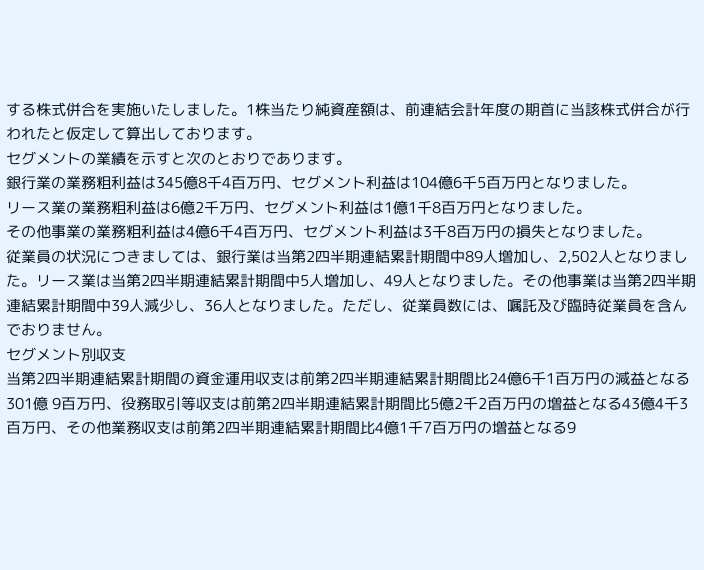する株式併合を実施いたしました。1株当たり純資産額は、前連結会計年度の期首に当該株式併合が行われたと仮定して算出しております。
セグメントの業績を示すと次のとおりであります。
銀行業の業務粗利益は345億8千4百万円、セグメント利益は104億6千5百万円となりました。
リース業の業務粗利益は6億2千万円、セグメント利益は1億1千8百万円となりました。
その他事業の業務粗利益は4億6千4百万円、セグメント利益は3千8百万円の損失となりました。
従業員の状況につきましては、銀行業は当第2四半期連結累計期間中89人増加し、2,502人となりました。リース業は当第2四半期連結累計期間中5人増加し、49人となりました。その他事業は当第2四半期連結累計期間中39人減少し、36人となりました。ただし、従業員数には、嘱託及び臨時従業員を含んでおりません。
セグメント別収支
当第2四半期連結累計期間の資金運用収支は前第2四半期連結累計期間比24億6千1百万円の減益となる301億 9百万円、役務取引等収支は前第2四半期連結累計期間比5億2千2百万円の増益となる43億4千3百万円、その他業務収支は前第2四半期連結累計期間比4億1千7百万円の増益となる9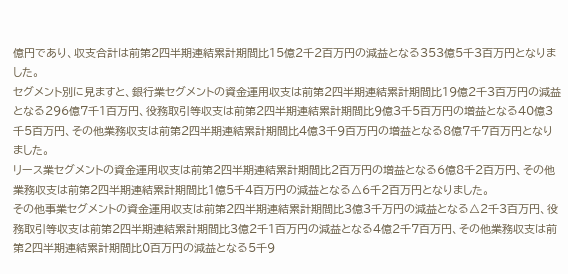億円であり、収支合計は前第2四半期連結累計期間比15億2千2百万円の減益となる353億5千3百万円となりました。
セグメント別に見ますと、銀行業セグメントの資金運用収支は前第2四半期連結累計期間比19億2千3百万円の減益となる296億7千1百万円、役務取引等収支は前第2四半期連結累計期間比9億3千5百万円の増益となる40億3千5百万円、その他業務収支は前第2四半期連結累計期間比4億3千9百万円の増益となる8億7千7百万円となりました。
リース業セグメントの資金運用収支は前第2四半期連結累計期間比2百万円の増益となる6億8千2百万円、その他業務収支は前第2四半期連結累計期間比1億5千4百万円の減益となる△6千2百万円となりました。
その他事業セグメントの資金運用収支は前第2四半期連結累計期間比3億3千万円の減益となる△2千3百万円、役務取引等収支は前第2四半期連結累計期間比3億2千1百万円の減益となる4億2千7百万円、その他業務収支は前第2四半期連結累計期間比0百万円の減益となる5千9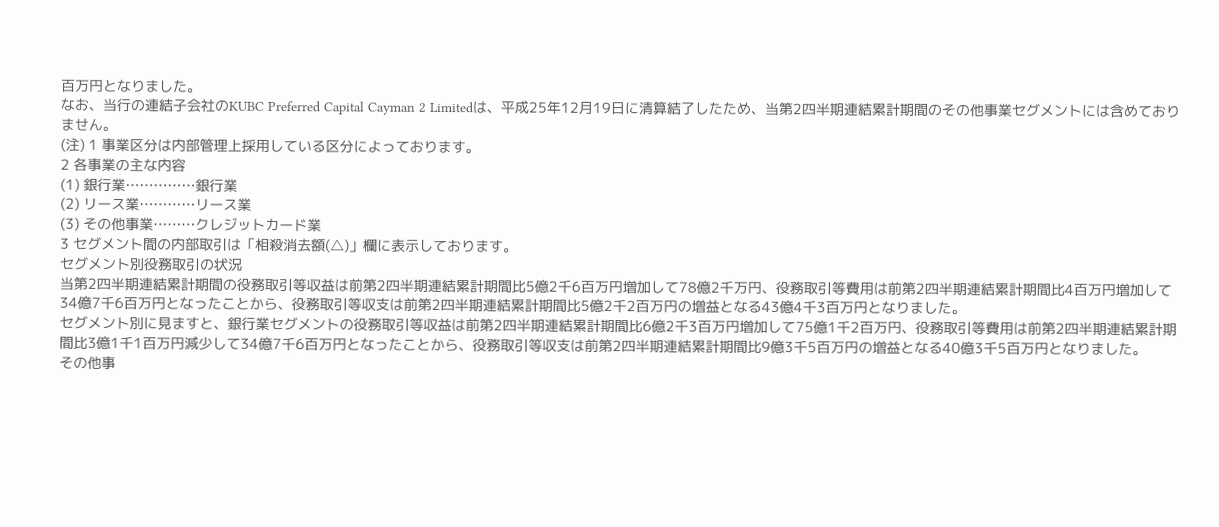百万円となりました。
なお、当行の連結子会社のKUBC Preferred Capital Cayman 2 Limitedは、平成25年12月19日に清算結了したため、当第2四半期連結累計期間のその他事業セグメントには含めておりません。
(注) 1 事業区分は内部管理上採用している区分によっております。
2 各事業の主な内容
(1) 銀行業……………銀行業
(2) リース業…………リース業
(3) その他事業………クレジットカード業
3 セグメント間の内部取引は「相殺消去額(△)」欄に表示しております。
セグメント別役務取引の状況
当第2四半期連結累計期間の役務取引等収益は前第2四半期連結累計期間比5億2千6百万円増加して78億2千万円、役務取引等費用は前第2四半期連結累計期間比4百万円増加して34億7千6百万円となったことから、役務取引等収支は前第2四半期連結累計期間比5億2千2百万円の増益となる43億4千3百万円となりました。
セグメント別に見ますと、銀行業セグメントの役務取引等収益は前第2四半期連結累計期間比6億2千3百万円増加して75億1千2百万円、役務取引等費用は前第2四半期連結累計期間比3億1千1百万円減少して34億7千6百万円となったことから、役務取引等収支は前第2四半期連結累計期間比9億3千5百万円の増益となる40億3千5百万円となりました。
その他事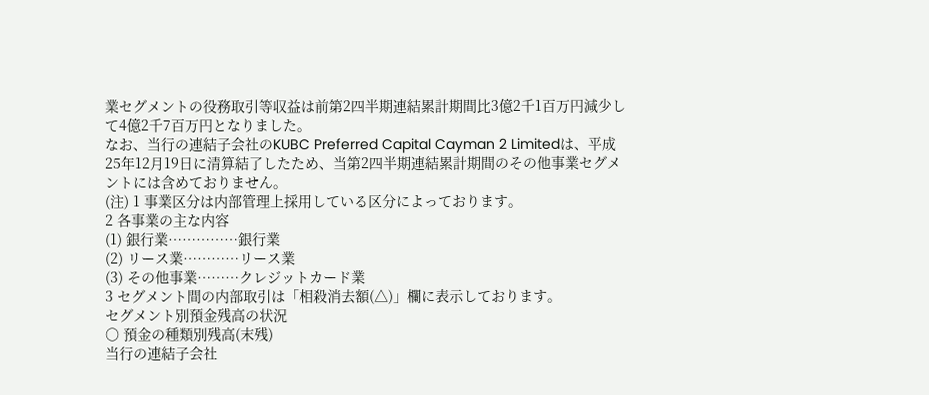業セグメントの役務取引等収益は前第2四半期連結累計期間比3億2千1百万円減少して4億2千7百万円となりました。
なお、当行の連結子会社のKUBC Preferred Capital Cayman 2 Limitedは、平成25年12月19日に清算結了したため、当第2四半期連結累計期間のその他事業セグメントには含めておりません。
(注) 1 事業区分は内部管理上採用している区分によっております。
2 各事業の主な内容
(1) 銀行業……………銀行業
(2) リース業…………リース業
(3) その他事業………クレジットカード業
3 セグメント間の内部取引は「相殺消去額(△)」欄に表示しております。
セグメント別預金残高の状況
〇 預金の種類別残高(末残)
当行の連結子会社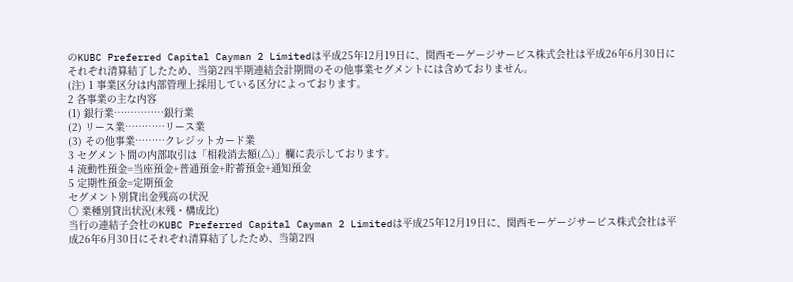のKUBC Preferred Capital Cayman 2 Limitedは平成25年12月19日に、関西モーゲージサービス株式会社は平成26年6月30日にそれぞれ清算結了したため、当第2四半期連結会計期間のその他事業セグメントには含めておりません。
(注) 1 事業区分は内部管理上採用している区分によっております。
2 各事業の主な内容
(1) 銀行業……………銀行業
(2) リース業…………リース業
(3) その他事業………クレジットカード業
3 セグメント間の内部取引は「相殺消去額(△)」欄に表示しております。
4 流動性預金=当座預金+普通預金+貯蓄預金+通知預金
5 定期性預金=定期預金
セグメント別貸出金残高の状況
〇 業種別貸出状況(末残・構成比)
当行の連結子会社のKUBC Preferred Capital Cayman 2 Limitedは平成25年12月19日に、関西モーゲージサービス株式会社は平成26年6月30日にそれぞれ清算結了したため、当第2四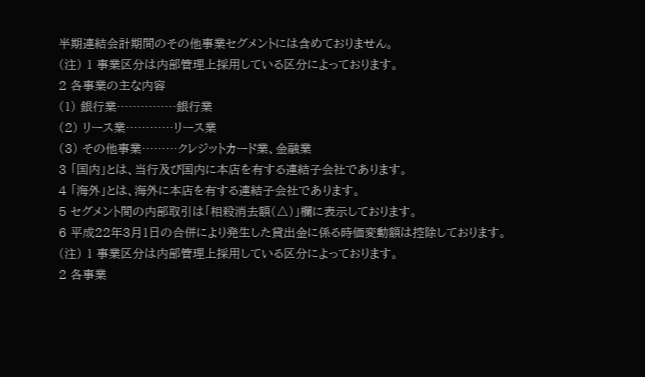半期連結会計期間のその他事業セグメントには含めておりません。
(注) 1 事業区分は内部管理上採用している区分によっております。
2 各事業の主な内容
(1) 銀行業……………銀行業
(2) リース業…………リース業
(3) その他事業………クレジットカード業、金融業
3 「国内」とは、当行及び国内に本店を有する連結子会社であります。
4 「海外」とは、海外に本店を有する連結子会社であります。
5 セグメント間の内部取引は「相殺消去額(△)」欄に表示しております。
6 平成22年3月1日の合併により発生した貸出金に係る時価変動額は控除しております。
(注) 1 事業区分は内部管理上採用している区分によっております。
2 各事業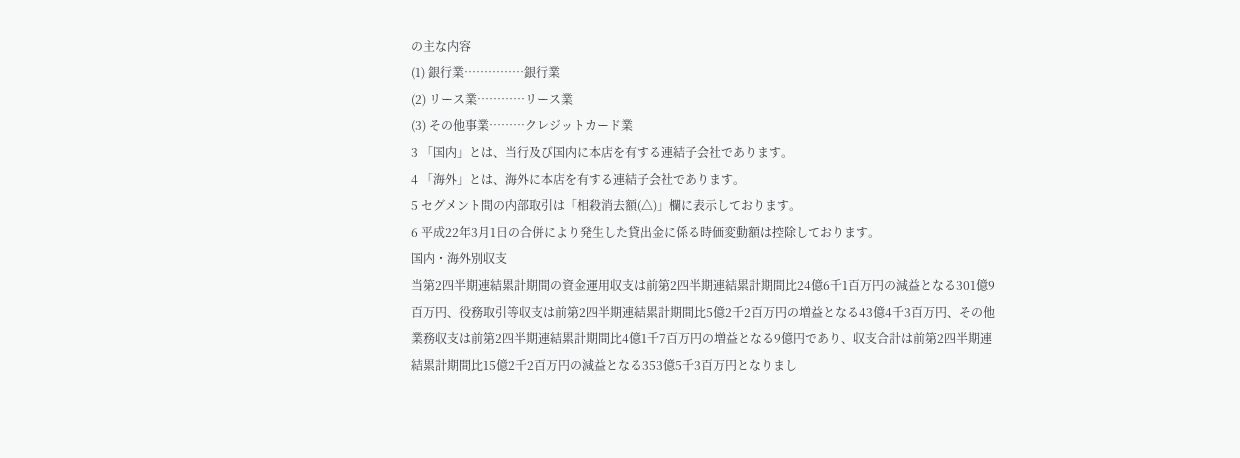の主な内容
(1) 銀行業……………銀行業
(2) リース業…………リース業
(3) その他事業………クレジットカード業
3 「国内」とは、当行及び国内に本店を有する連結子会社であります。
4 「海外」とは、海外に本店を有する連結子会社であります。
5 セグメント間の内部取引は「相殺消去額(△)」欄に表示しております。
6 平成22年3月1日の合併により発生した貸出金に係る時価変動額は控除しております。
国内・海外別収支
当第2四半期連結累計期間の資金運用収支は前第2四半期連結累計期間比24億6千1百万円の減益となる301億9百万円、役務取引等収支は前第2四半期連結累計期間比5億2千2百万円の増益となる43億4千3百万円、その他業務収支は前第2四半期連結累計期間比4億1千7百万円の増益となる9億円であり、収支合計は前第2四半期連結累計期間比15億2千2百万円の減益となる353億5千3百万円となりまし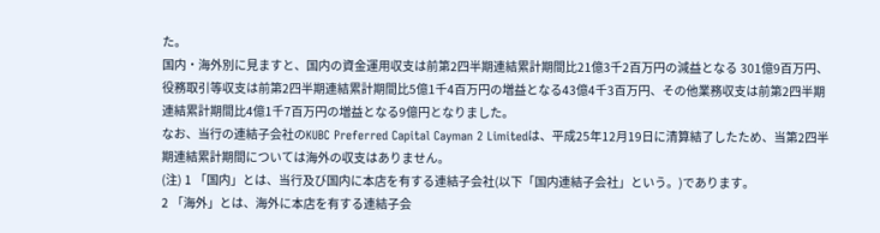た。
国内・海外別に見ますと、国内の資金運用収支は前第2四半期連結累計期間比21億3千2百万円の減益となる 301億9百万円、役務取引等収支は前第2四半期連結累計期間比5億1千4百万円の増益となる43億4千3百万円、その他業務収支は前第2四半期連結累計期間比4億1千7百万円の増益となる9億円となりました。
なお、当行の連結子会社のKUBC Preferred Capital Cayman 2 Limitedは、平成25年12月19日に清算結了したため、当第2四半期連結累計期間については海外の収支はありません。
(注) 1 「国内」とは、当行及び国内に本店を有する連結子会社(以下「国内連結子会社」という。)であります。
2 「海外」とは、海外に本店を有する連結子会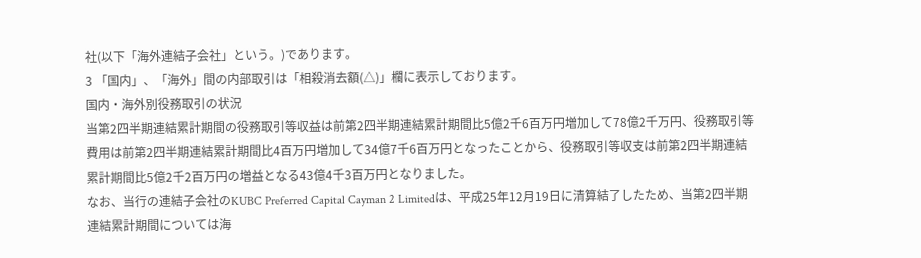社(以下「海外連結子会社」という。)であります。
3 「国内」、「海外」間の内部取引は「相殺消去額(△)」欄に表示しております。
国内・海外別役務取引の状況
当第2四半期連結累計期間の役務取引等収益は前第2四半期連結累計期間比5億2千6百万円増加して78億2千万円、役務取引等費用は前第2四半期連結累計期間比4百万円増加して34億7千6百万円となったことから、役務取引等収支は前第2四半期連結累計期間比5億2千2百万円の増益となる43億4千3百万円となりました。
なお、当行の連結子会社のKUBC Preferred Capital Cayman 2 Limitedは、平成25年12月19日に清算結了したため、当第2四半期連結累計期間については海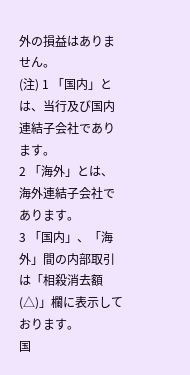外の損益はありません。
(注) 1 「国内」とは、当行及び国内連結子会社であります。
2 「海外」とは、海外連結子会社であります。
3 「国内」、「海外」間の内部取引は「相殺消去額(△)」欄に表示しております。
国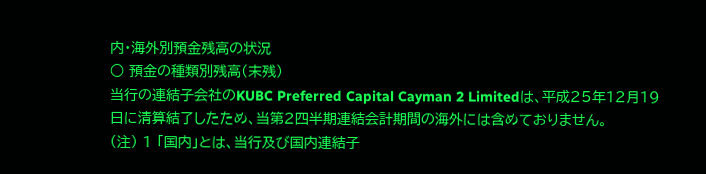内・海外別預金残高の状況
○ 預金の種類別残高(末残)
当行の連結子会社のKUBC Preferred Capital Cayman 2 Limitedは、平成25年12月19日に清算結了したため、当第2四半期連結会計期間の海外には含めておりません。
(注) 1 「国内」とは、当行及び国内連結子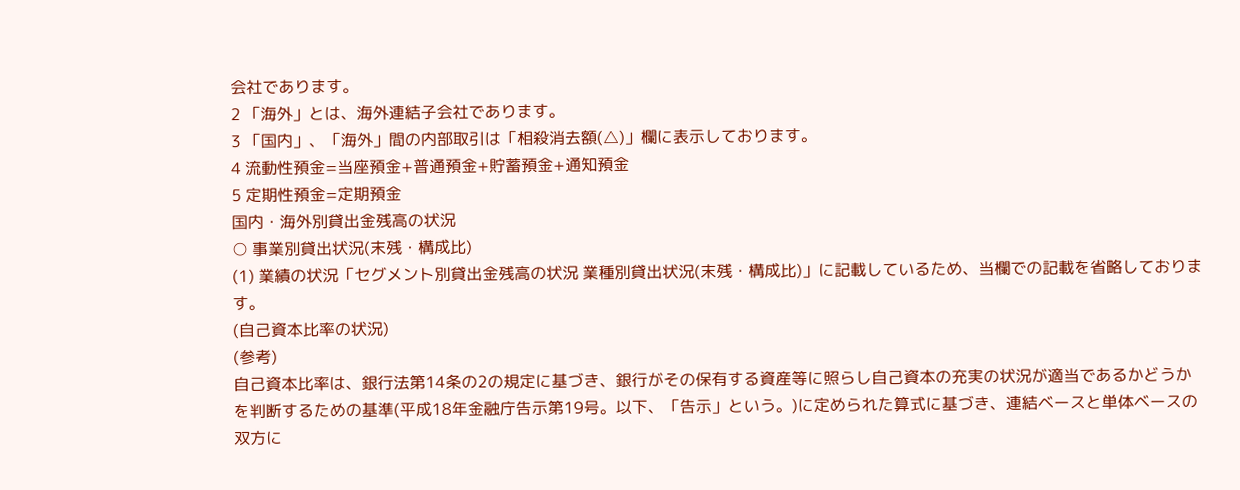会社であります。
2 「海外」とは、海外連結子会社であります。
3 「国内」、「海外」間の内部取引は「相殺消去額(△)」欄に表示しております。
4 流動性預金=当座預金+普通預金+貯蓄預金+通知預金
5 定期性預金=定期預金
国内・海外別貸出金残高の状況
○ 事業別貸出状況(末残・構成比)
(1) 業績の状況「セグメント別貸出金残高の状況 業種別貸出状況(末残・構成比)」に記載しているため、当欄での記載を省略しております。
(自己資本比率の状況)
(参考)
自己資本比率は、銀行法第14条の2の規定に基づき、銀行がその保有する資産等に照らし自己資本の充実の状況が適当であるかどうかを判断するための基準(平成18年金融庁告示第19号。以下、「告示」という。)に定められた算式に基づき、連結ベースと単体ベースの双方に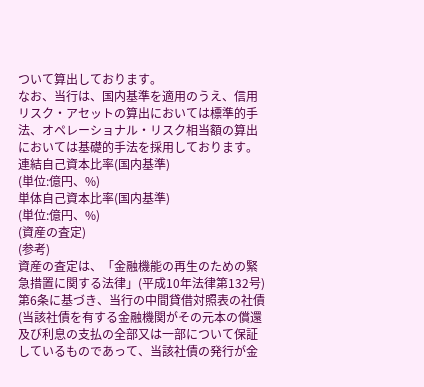ついて算出しております。
なお、当行は、国内基準を適用のうえ、信用リスク・アセットの算出においては標準的手法、オペレーショナル・リスク相当額の算出においては基礎的手法を採用しております。
連結自己資本比率(国内基準)
(単位:億円、%)
単体自己資本比率(国内基準)
(単位:億円、%)
(資産の査定)
(参考)
資産の査定は、「金融機能の再生のための緊急措置に関する法律」(平成10年法律第132号)第6条に基づき、当行の中間貸借対照表の社債(当該社債を有する金融機関がその元本の償還及び利息の支払の全部又は一部について保証しているものであって、当該社債の発行が金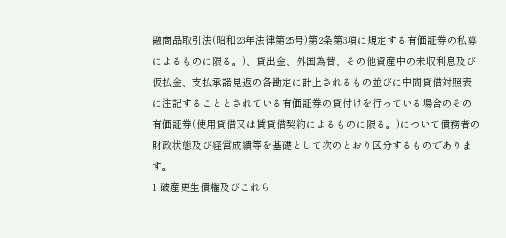融商品取引法(昭和23年法律第25号)第2条第3項に規定する有価証券の私募によるものに限る。)、貸出金、外国為替、その他資産中の未収利息及び仮払金、支払承諾見返の各勘定に計上されるもの並びに中間貸借対照表に注記することとされている有価証券の貸付けを行っている場合のその有価証券(使用貸借又は賃貸借契約によるものに限る。)について債務者の財政状態及び経営成績等を基礎として次のとおり区分するものであります。
1 破産更生債権及びこれら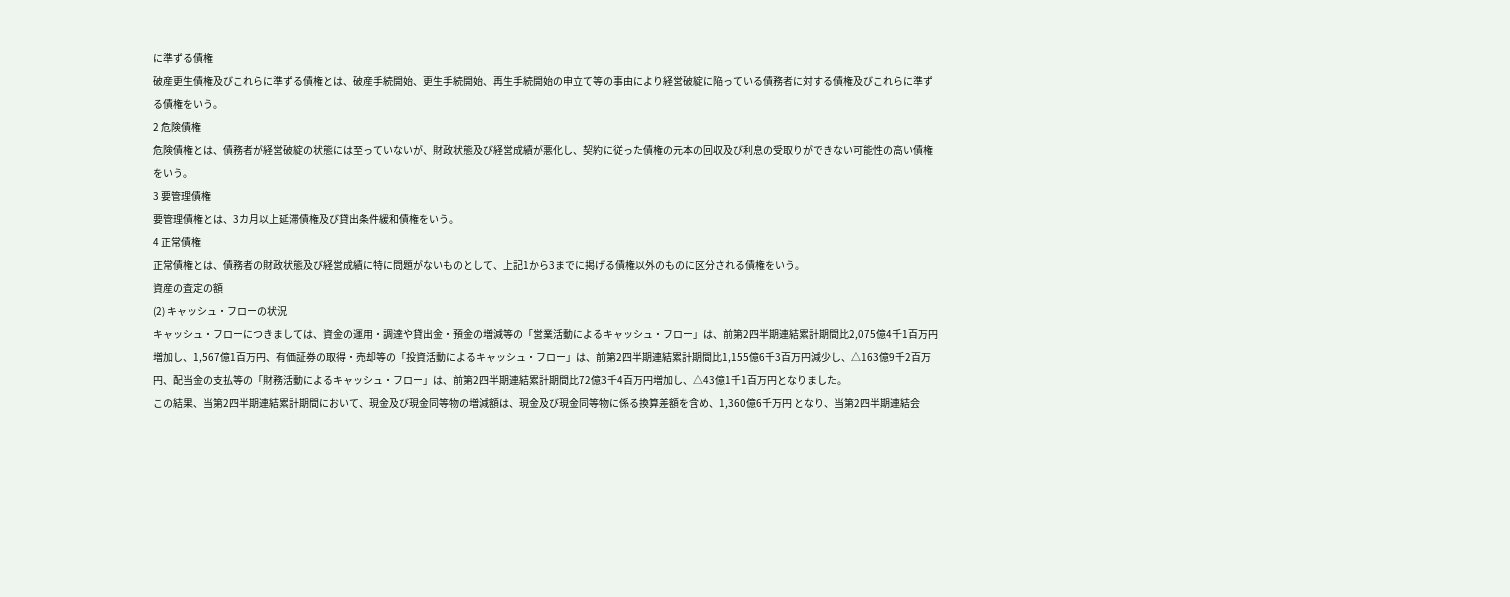に準ずる債権
破産更生債権及びこれらに準ずる債権とは、破産手続開始、更生手続開始、再生手続開始の申立て等の事由により経営破綻に陥っている債務者に対する債権及びこれらに準ずる債権をいう。
2 危険債権
危険債権とは、債務者が経営破綻の状態には至っていないが、財政状態及び経営成績が悪化し、契約に従った債権の元本の回収及び利息の受取りができない可能性の高い債権をいう。
3 要管理債権
要管理債権とは、3カ月以上延滞債権及び貸出条件緩和債権をいう。
4 正常債権
正常債権とは、債務者の財政状態及び経営成績に特に問題がないものとして、上記1から3までに掲げる債権以外のものに区分される債権をいう。
資産の査定の額
(2) キャッシュ・フローの状況
キャッシュ・フローにつきましては、資金の運用・調達や貸出金・預金の増減等の「営業活動によるキャッシュ・フロー」は、前第2四半期連結累計期間比2,075億4千1百万円増加し、1,567億1百万円、有価証券の取得・売却等の「投資活動によるキャッシュ・フロー」は、前第2四半期連結累計期間比1,155億6千3百万円減少し、△163億9千2百万円、配当金の支払等の「財務活動によるキャッシュ・フロー」は、前第2四半期連結累計期間比72億3千4百万円増加し、△43億1千1百万円となりました。
この結果、当第2四半期連結累計期間において、現金及び現金同等物の増減額は、現金及び現金同等物に係る換算差額を含め、1,360億6千万円 となり、当第2四半期連結会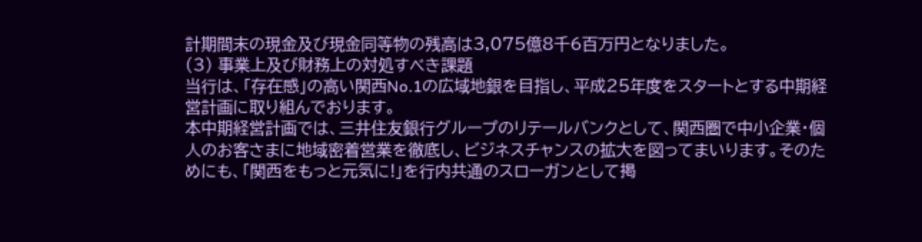計期間末の現金及び現金同等物の残高は3,075億8千6百万円となりました。
(3) 事業上及び財務上の対処すべき課題
当行は、「存在感」の高い関西No.1の広域地銀を目指し、平成25年度をスタートとする中期経営計画に取り組んでおります。
本中期経営計画では、三井住友銀行グループのリテールバンクとして、関西圏で中小企業・個人のお客さまに地域密着営業を徹底し、ビジネスチャンスの拡大を図ってまいります。そのためにも、「関西をもっと元気に!」を行内共通のスローガンとして掲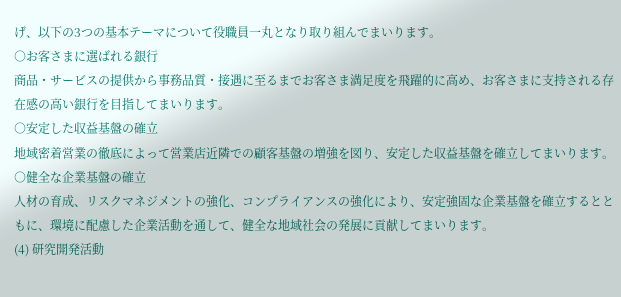げ、以下の3つの基本テーマについて役職員一丸となり取り組んでまいります。
○お客さまに選ばれる銀行
商品・サービスの提供から事務品質・接遇に至るまでお客さま満足度を飛躍的に高め、お客さまに支持される存在感の高い銀行を目指してまいります。
○安定した収益基盤の確立
地域密着営業の徹底によって営業店近隣での顧客基盤の増強を図り、安定した収益基盤を確立してまいります。
○健全な企業基盤の確立
人材の育成、リスクマネジメントの強化、コンプライアンスの強化により、安定強固な企業基盤を確立するとともに、環境に配慮した企業活動を通して、健全な地域社会の発展に貢献してまいります。
(4) 研究開発活動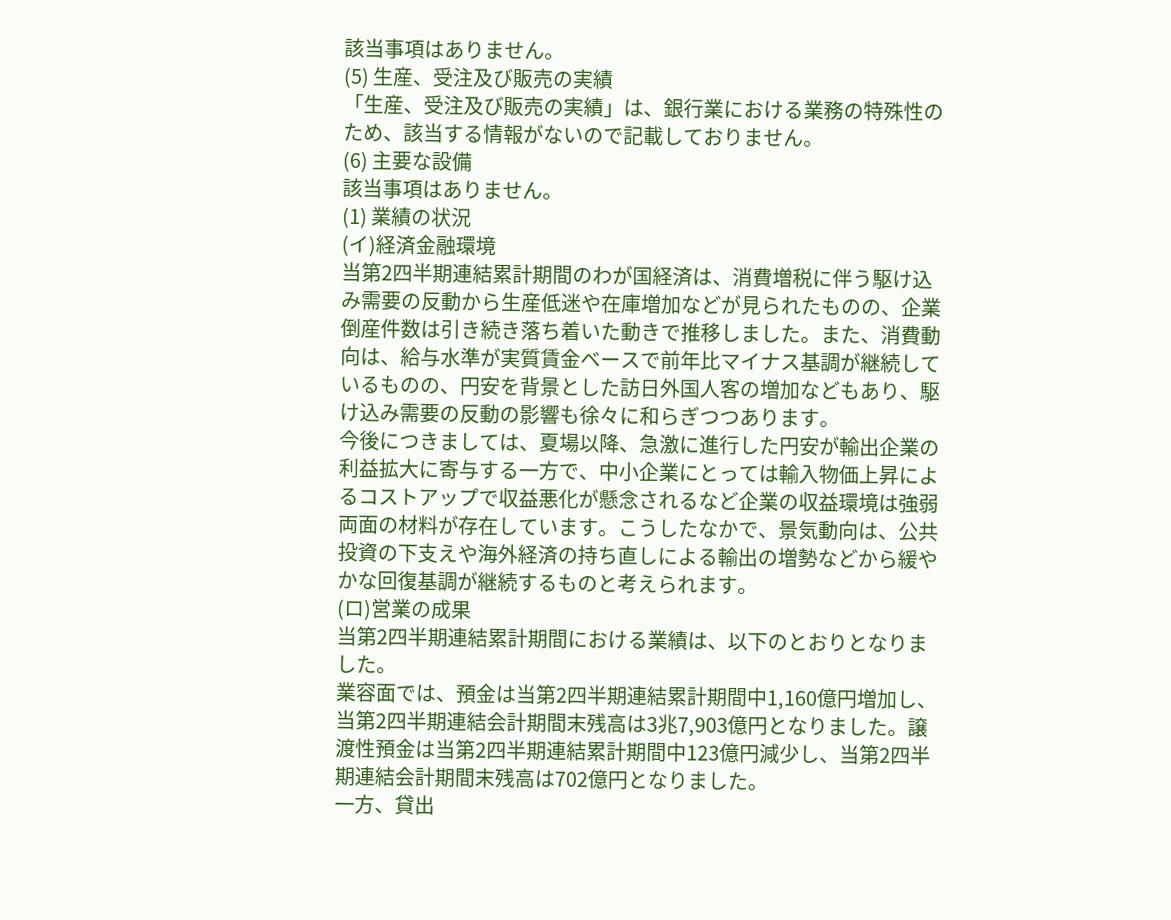該当事項はありません。
(5) 生産、受注及び販売の実績
「生産、受注及び販売の実績」は、銀行業における業務の特殊性のため、該当する情報がないので記載しておりません。
(6) 主要な設備
該当事項はありません。
(1) 業績の状況
(イ)経済金融環境
当第2四半期連結累計期間のわが国経済は、消費増税に伴う駆け込み需要の反動から生産低迷や在庫増加などが見られたものの、企業倒産件数は引き続き落ち着いた動きで推移しました。また、消費動向は、給与水準が実質賃金ベースで前年比マイナス基調が継続しているものの、円安を背景とした訪日外国人客の増加などもあり、駆け込み需要の反動の影響も徐々に和らぎつつあります。
今後につきましては、夏場以降、急激に進行した円安が輸出企業の利益拡大に寄与する一方で、中小企業にとっては輸入物価上昇によるコストアップで収益悪化が懸念されるなど企業の収益環境は強弱両面の材料が存在しています。こうしたなかで、景気動向は、公共投資の下支えや海外経済の持ち直しによる輸出の増勢などから緩やかな回復基調が継続するものと考えられます。
(ロ)営業の成果
当第2四半期連結累計期間における業績は、以下のとおりとなりました。
業容面では、預金は当第2四半期連結累計期間中1,160億円増加し、当第2四半期連結会計期間末残高は3兆7,903億円となりました。譲渡性預金は当第2四半期連結累計期間中123億円減少し、当第2四半期連結会計期間末残高は702億円となりました。
一方、貸出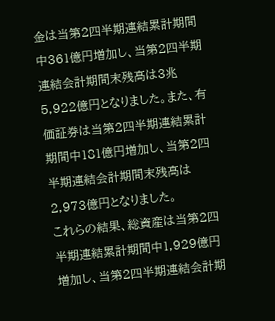金は当第2四半期連結累計期間中361億円増加し、当第2四半期連結会計期間末残高は3兆5,922億円となりました。また、有価証券は当第2四半期連結累計期間中181億円増加し、当第2四半期連結会計期間末残高は2,973億円となりました。
これらの結果、総資産は当第2四半期連結累計期間中1,929億円増加し、当第2四半期連結会計期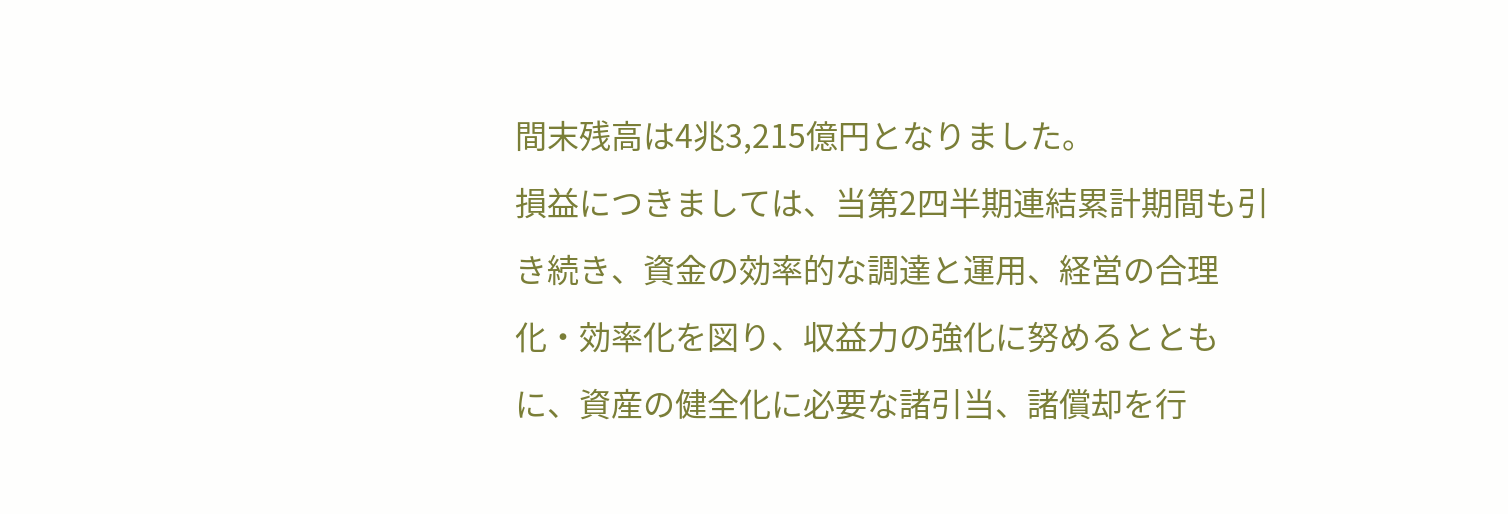間末残高は4兆3,215億円となりました。
損益につきましては、当第2四半期連結累計期間も引き続き、資金の効率的な調達と運用、経営の合理化・効率化を図り、収益力の強化に努めるとともに、資産の健全化に必要な諸引当、諸償却を行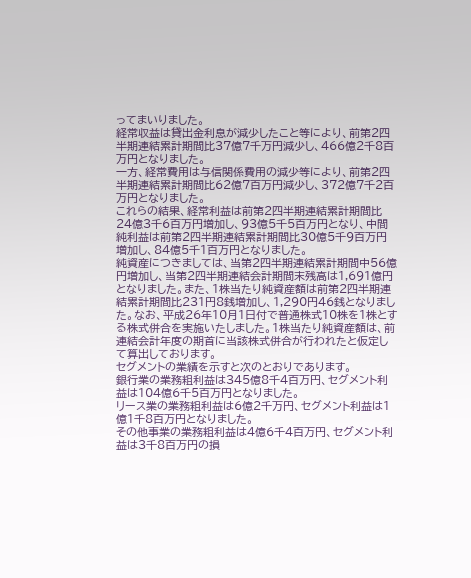ってまいりました。
経常収益は貸出金利息が減少したこと等により、前第2四半期連結累計期間比37億7千万円減少し、466億2千8百万円となりました。
一方、経常費用は与信関係費用の減少等により、前第2四半期連結累計期間比62億7百万円減少し、372億7千2百万円となりました。
これらの結果、経常利益は前第2四半期連結累計期間比24億3千6百万円増加し、93億5千5百万円となり、中間純利益は前第2四半期連結累計期間比30億5千9百万円増加し、84億5千1百万円となりました。
純資産につきましては、当第2四半期連結累計期間中56億円増加し、当第2四半期連結会計期間末残高は1,691億円となりました。また、1株当たり純資産額は前第2四半期連結累計期間比231円8銭増加し、1,290円46銭となりました。なお、平成26年10月1日付で普通株式10株を1株とする株式併合を実施いたしました。1株当たり純資産額は、前連結会計年度の期首に当該株式併合が行われたと仮定して算出しております。
セグメントの業績を示すと次のとおりであります。
銀行業の業務粗利益は345億8千4百万円、セグメント利益は104億6千5百万円となりました。
リース業の業務粗利益は6億2千万円、セグメント利益は1億1千8百万円となりました。
その他事業の業務粗利益は4億6千4百万円、セグメント利益は3千8百万円の損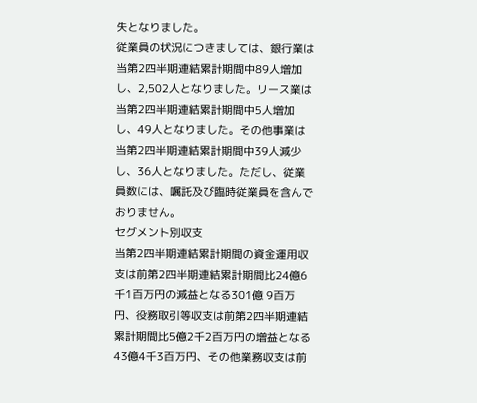失となりました。
従業員の状況につきましては、銀行業は当第2四半期連結累計期間中89人増加し、2,502人となりました。リース業は当第2四半期連結累計期間中5人増加し、49人となりました。その他事業は当第2四半期連結累計期間中39人減少し、36人となりました。ただし、従業員数には、嘱託及び臨時従業員を含んでおりません。
セグメント別収支
当第2四半期連結累計期間の資金運用収支は前第2四半期連結累計期間比24億6千1百万円の減益となる301億 9百万円、役務取引等収支は前第2四半期連結累計期間比5億2千2百万円の増益となる43億4千3百万円、その他業務収支は前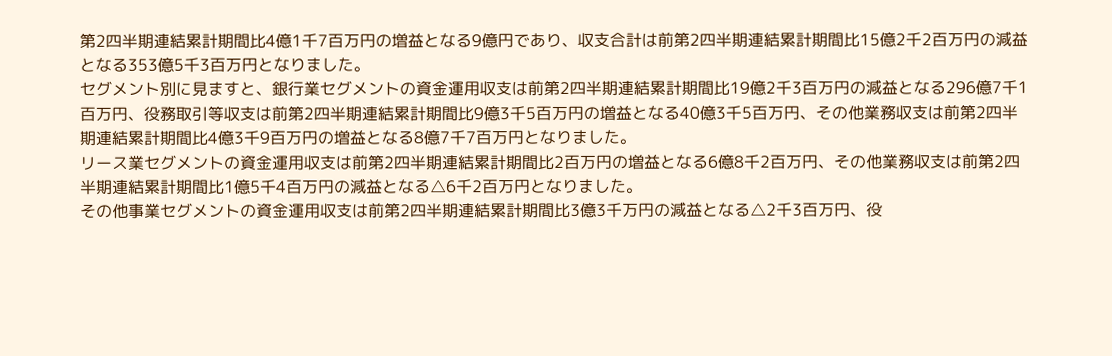第2四半期連結累計期間比4億1千7百万円の増益となる9億円であり、収支合計は前第2四半期連結累計期間比15億2千2百万円の減益となる353億5千3百万円となりました。
セグメント別に見ますと、銀行業セグメントの資金運用収支は前第2四半期連結累計期間比19億2千3百万円の減益となる296億7千1百万円、役務取引等収支は前第2四半期連結累計期間比9億3千5百万円の増益となる40億3千5百万円、その他業務収支は前第2四半期連結累計期間比4億3千9百万円の増益となる8億7千7百万円となりました。
リース業セグメントの資金運用収支は前第2四半期連結累計期間比2百万円の増益となる6億8千2百万円、その他業務収支は前第2四半期連結累計期間比1億5千4百万円の減益となる△6千2百万円となりました。
その他事業セグメントの資金運用収支は前第2四半期連結累計期間比3億3千万円の減益となる△2千3百万円、役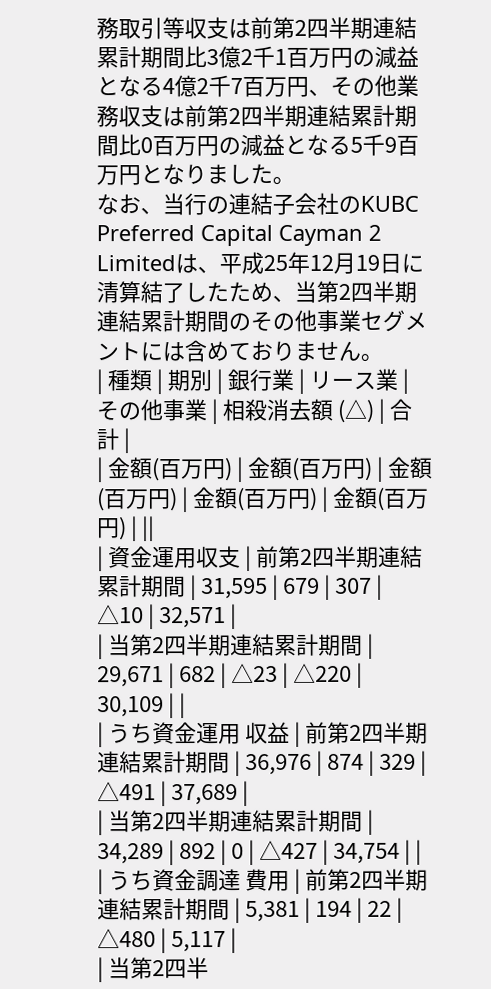務取引等収支は前第2四半期連結累計期間比3億2千1百万円の減益となる4億2千7百万円、その他業務収支は前第2四半期連結累計期間比0百万円の減益となる5千9百万円となりました。
なお、当行の連結子会社のKUBC Preferred Capital Cayman 2 Limitedは、平成25年12月19日に清算結了したため、当第2四半期連結累計期間のその他事業セグメントには含めておりません。
| 種類 | 期別 | 銀行業 | リース業 | その他事業 | 相殺消去額 (△) | 合計 |
| 金額(百万円) | 金額(百万円) | 金額(百万円) | 金額(百万円) | 金額(百万円) | ||
| 資金運用収支 | 前第2四半期連結累計期間 | 31,595 | 679 | 307 | △10 | 32,571 |
| 当第2四半期連結累計期間 | 29,671 | 682 | △23 | △220 | 30,109 | |
| うち資金運用 収益 | 前第2四半期連結累計期間 | 36,976 | 874 | 329 | △491 | 37,689 |
| 当第2四半期連結累計期間 | 34,289 | 892 | 0 | △427 | 34,754 | |
| うち資金調達 費用 | 前第2四半期連結累計期間 | 5,381 | 194 | 22 | △480 | 5,117 |
| 当第2四半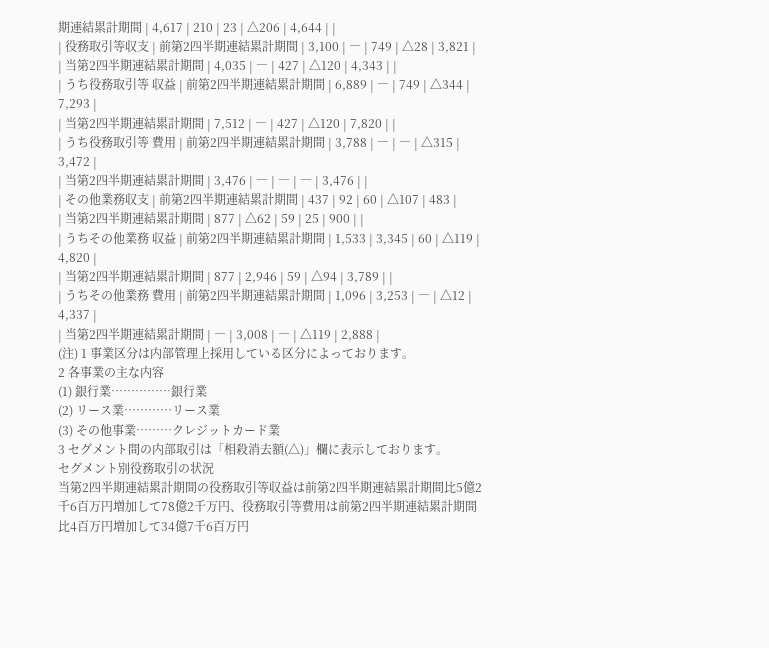期連結累計期間 | 4,617 | 210 | 23 | △206 | 4,644 | |
| 役務取引等収支 | 前第2四半期連結累計期間 | 3,100 | ― | 749 | △28 | 3,821 |
| 当第2四半期連結累計期間 | 4,035 | ― | 427 | △120 | 4,343 | |
| うち役務取引等 収益 | 前第2四半期連結累計期間 | 6,889 | ― | 749 | △344 | 7,293 |
| 当第2四半期連結累計期間 | 7,512 | ― | 427 | △120 | 7,820 | |
| うち役務取引等 費用 | 前第2四半期連結累計期間 | 3,788 | ― | ― | △315 | 3,472 |
| 当第2四半期連結累計期間 | 3,476 | ― | ― | ― | 3,476 | |
| その他業務収支 | 前第2四半期連結累計期間 | 437 | 92 | 60 | △107 | 483 |
| 当第2四半期連結累計期間 | 877 | △62 | 59 | 25 | 900 | |
| うちその他業務 収益 | 前第2四半期連結累計期間 | 1,533 | 3,345 | 60 | △119 | 4,820 |
| 当第2四半期連結累計期間 | 877 | 2,946 | 59 | △94 | 3,789 | |
| うちその他業務 費用 | 前第2四半期連結累計期間 | 1,096 | 3,253 | ― | △12 | 4,337 |
| 当第2四半期連結累計期間 | ― | 3,008 | ― | △119 | 2,888 |
(注) 1 事業区分は内部管理上採用している区分によっております。
2 各事業の主な内容
(1) 銀行業……………銀行業
(2) リース業…………リース業
(3) その他事業………クレジットカード業
3 セグメント間の内部取引は「相殺消去額(△)」欄に表示しております。
セグメント別役務取引の状況
当第2四半期連結累計期間の役務取引等収益は前第2四半期連結累計期間比5億2千6百万円増加して78億2千万円、役務取引等費用は前第2四半期連結累計期間比4百万円増加して34億7千6百万円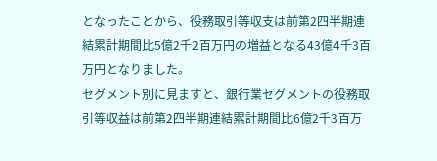となったことから、役務取引等収支は前第2四半期連結累計期間比5億2千2百万円の増益となる43億4千3百万円となりました。
セグメント別に見ますと、銀行業セグメントの役務取引等収益は前第2四半期連結累計期間比6億2千3百万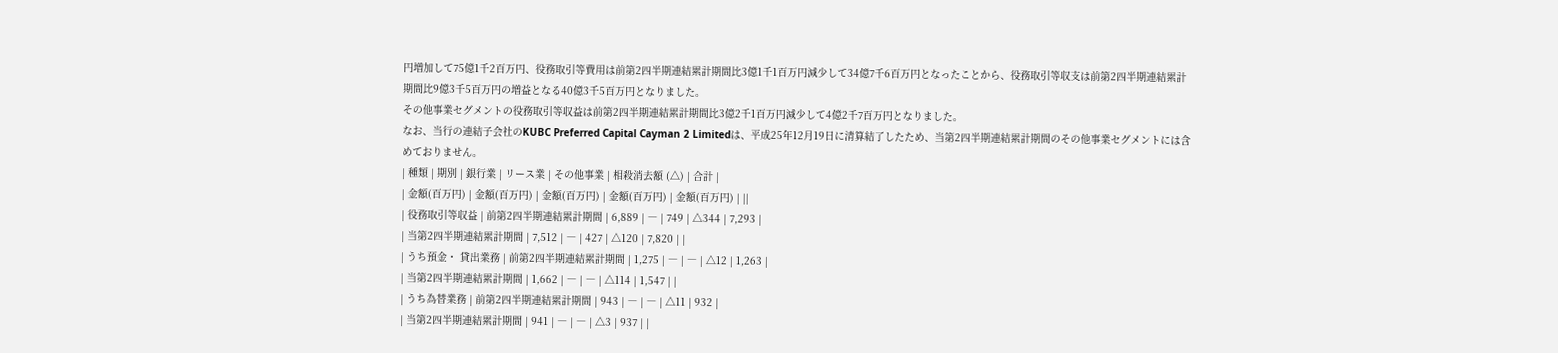円増加して75億1千2百万円、役務取引等費用は前第2四半期連結累計期間比3億1千1百万円減少して34億7千6百万円となったことから、役務取引等収支は前第2四半期連結累計期間比9億3千5百万円の増益となる40億3千5百万円となりました。
その他事業セグメントの役務取引等収益は前第2四半期連結累計期間比3億2千1百万円減少して4億2千7百万円となりました。
なお、当行の連結子会社のKUBC Preferred Capital Cayman 2 Limitedは、平成25年12月19日に清算結了したため、当第2四半期連結累計期間のその他事業セグメントには含めておりません。
| 種類 | 期別 | 銀行業 | リース業 | その他事業 | 相殺消去額 (△) | 合計 |
| 金額(百万円) | 金額(百万円) | 金額(百万円) | 金額(百万円) | 金額(百万円) | ||
| 役務取引等収益 | 前第2四半期連結累計期間 | 6,889 | ― | 749 | △344 | 7,293 |
| 当第2四半期連結累計期間 | 7,512 | ― | 427 | △120 | 7,820 | |
| うち預金・ 貸出業務 | 前第2四半期連結累計期間 | 1,275 | ― | ― | △12 | 1,263 |
| 当第2四半期連結累計期間 | 1,662 | ― | ― | △114 | 1,547 | |
| うち為替業務 | 前第2四半期連結累計期間 | 943 | ― | ― | △11 | 932 |
| 当第2四半期連結累計期間 | 941 | ― | ― | △3 | 937 | |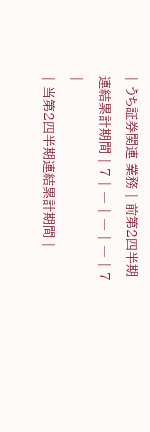| うち証券関連 業務 | 前第2四半期連結累計期間 | 7 | ― | ― | ― | 7 |
| 当第2四半期連結累計期間 |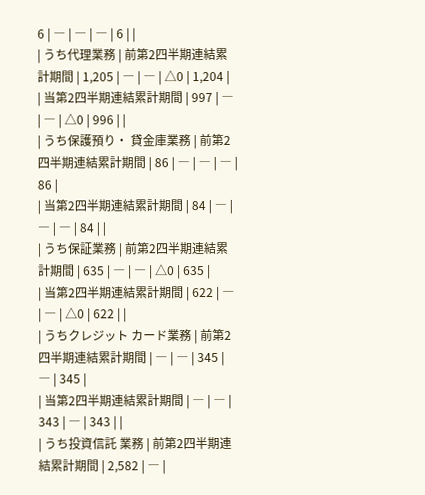6 | ― | ― | ― | 6 | |
| うち代理業務 | 前第2四半期連結累計期間 | 1,205 | ― | ― | △0 | 1,204 |
| 当第2四半期連結累計期間 | 997 | ― | ― | △0 | 996 | |
| うち保護預り・ 貸金庫業務 | 前第2四半期連結累計期間 | 86 | ― | ― | ― | 86 |
| 当第2四半期連結累計期間 | 84 | ― | ― | ― | 84 | |
| うち保証業務 | 前第2四半期連結累計期間 | 635 | ― | ― | △0 | 635 |
| 当第2四半期連結累計期間 | 622 | ― | ― | △0 | 622 | |
| うちクレジット カード業務 | 前第2四半期連結累計期間 | ― | ― | 345 | ― | 345 |
| 当第2四半期連結累計期間 | ― | ― | 343 | ― | 343 | |
| うち投資信託 業務 | 前第2四半期連結累計期間 | 2,582 | ― |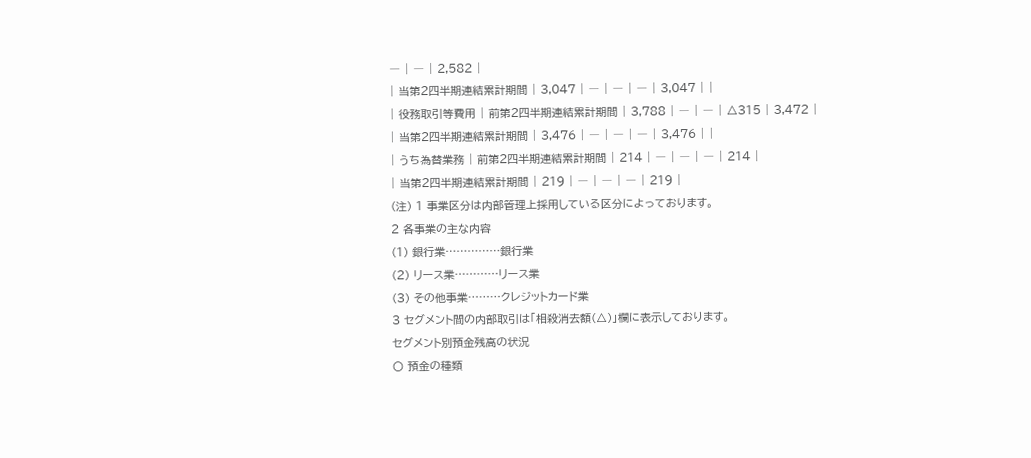― | ― | 2,582 |
| 当第2四半期連結累計期間 | 3,047 | ― | ― | ― | 3,047 | |
| 役務取引等費用 | 前第2四半期連結累計期間 | 3,788 | ― | ― | △315 | 3,472 |
| 当第2四半期連結累計期間 | 3,476 | ― | ― | ― | 3,476 | |
| うち為替業務 | 前第2四半期連結累計期間 | 214 | ― | ― | ― | 214 |
| 当第2四半期連結累計期間 | 219 | ― | ― | ― | 219 |
(注) 1 事業区分は内部管理上採用している区分によっております。
2 各事業の主な内容
(1) 銀行業……………銀行業
(2) リース業…………リース業
(3) その他事業………クレジットカード業
3 セグメント間の内部取引は「相殺消去額(△)」欄に表示しております。
セグメント別預金残高の状況
〇 預金の種類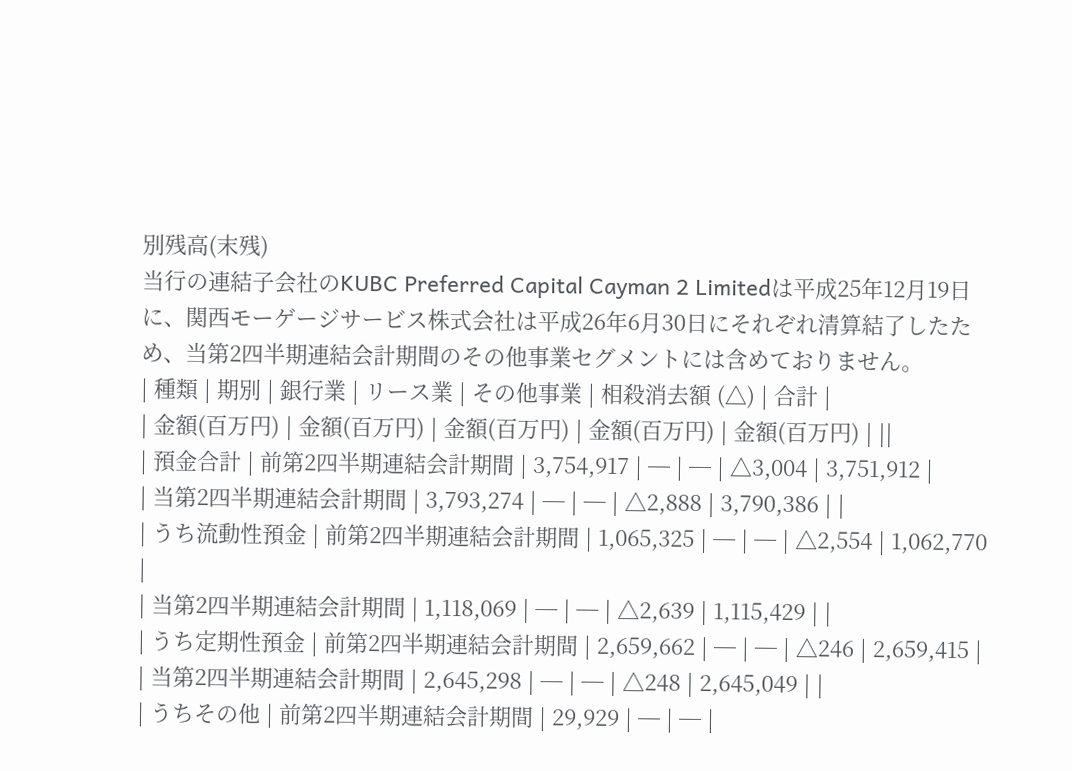別残高(末残)
当行の連結子会社のKUBC Preferred Capital Cayman 2 Limitedは平成25年12月19日に、関西モーゲージサービス株式会社は平成26年6月30日にそれぞれ清算結了したため、当第2四半期連結会計期間のその他事業セグメントには含めておりません。
| 種類 | 期別 | 銀行業 | リース業 | その他事業 | 相殺消去額 (△) | 合計 |
| 金額(百万円) | 金額(百万円) | 金額(百万円) | 金額(百万円) | 金額(百万円) | ||
| 預金合計 | 前第2四半期連結会計期間 | 3,754,917 | ─ | ─ | △3,004 | 3,751,912 |
| 当第2四半期連結会計期間 | 3,793,274 | ─ | ─ | △2,888 | 3,790,386 | |
| うち流動性預金 | 前第2四半期連結会計期間 | 1,065,325 | ─ | ─ | △2,554 | 1,062,770 |
| 当第2四半期連結会計期間 | 1,118,069 | ─ | ─ | △2,639 | 1,115,429 | |
| うち定期性預金 | 前第2四半期連結会計期間 | 2,659,662 | ─ | ─ | △246 | 2,659,415 |
| 当第2四半期連結会計期間 | 2,645,298 | ─ | ─ | △248 | 2,645,049 | |
| うちその他 | 前第2四半期連結会計期間 | 29,929 | ─ | ─ |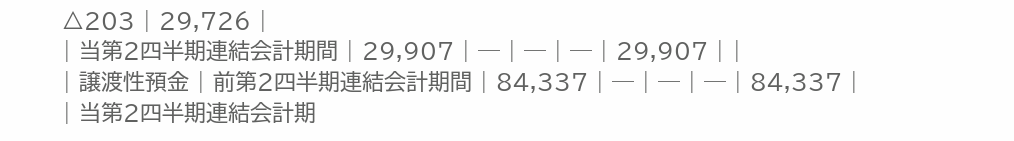△203 | 29,726 |
| 当第2四半期連結会計期間 | 29,907 | ─ | ─ | ─ | 29,907 | |
| 譲渡性預金 | 前第2四半期連結会計期間 | 84,337 | ─ | ─ | ─ | 84,337 |
| 当第2四半期連結会計期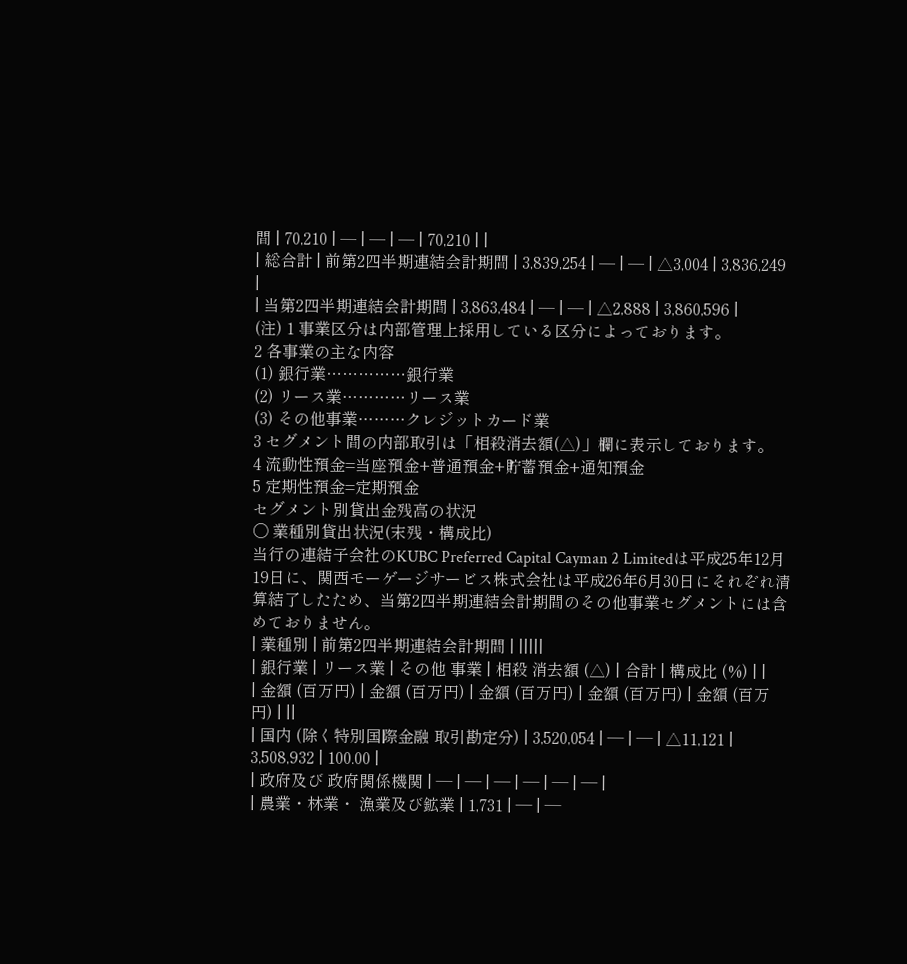間 | 70,210 | ─ | ─ | ─ | 70,210 | |
| 総合計 | 前第2四半期連結会計期間 | 3,839,254 | ─ | ─ | △3,004 | 3,836,249 |
| 当第2四半期連結会計期間 | 3,863,484 | ─ | ─ | △2,888 | 3,860,596 |
(注) 1 事業区分は内部管理上採用している区分によっております。
2 各事業の主な内容
(1) 銀行業……………銀行業
(2) リース業…………リース業
(3) その他事業………クレジットカード業
3 セグメント間の内部取引は「相殺消去額(△)」欄に表示しております。
4 流動性預金=当座預金+普通預金+貯蓄預金+通知預金
5 定期性預金=定期預金
セグメント別貸出金残高の状況
〇 業種別貸出状況(末残・構成比)
当行の連結子会社のKUBC Preferred Capital Cayman 2 Limitedは平成25年12月19日に、関西モーゲージサービス株式会社は平成26年6月30日にそれぞれ清算結了したため、当第2四半期連結会計期間のその他事業セグメントには含めておりません。
| 業種別 | 前第2四半期連結会計期間 | |||||
| 銀行業 | リース業 | その他 事業 | 相殺 消去額 (△) | 合計 | 構成比 (%) | |
| 金額 (百万円) | 金額 (百万円) | 金額 (百万円) | 金額 (百万円) | 金額 (百万円) | ||
| 国内 (除く特別国際金融 取引勘定分) | 3,520,054 | ― | ― | △11,121 | 3,508,932 | 100.00 |
| 政府及び 政府関係機関 | ― | ― | ― | ― | ― | ― |
| 農業・林業・ 漁業及び鉱業 | 1,731 | ― | ―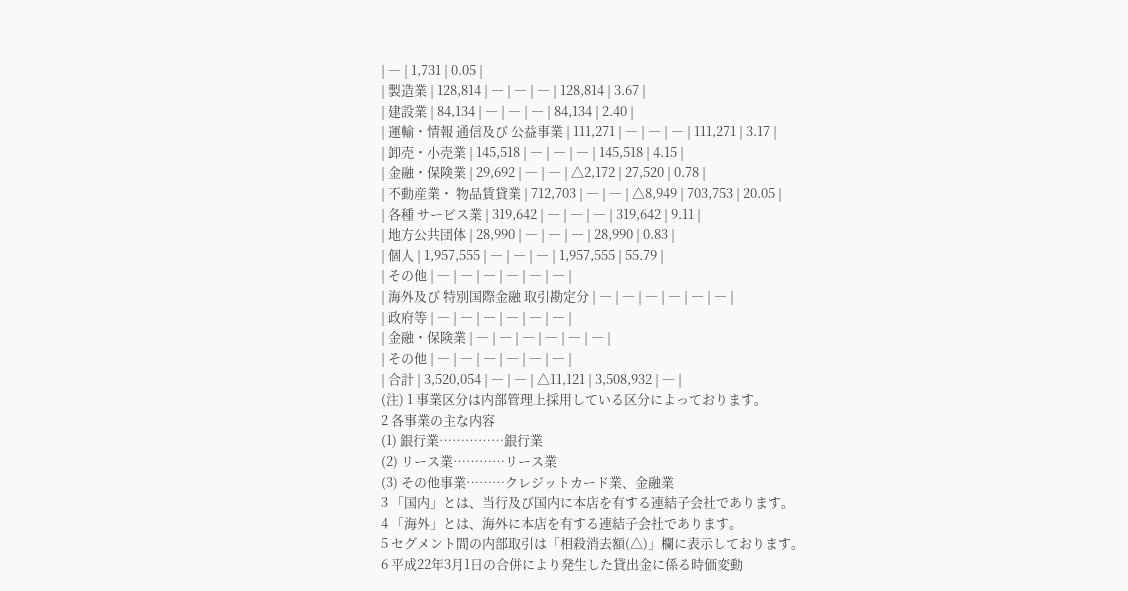| ― | 1,731 | 0.05 |
| 製造業 | 128,814 | ― | ― | ― | 128,814 | 3.67 |
| 建設業 | 84,134 | ― | ― | ― | 84,134 | 2.40 |
| 運輸・情報 通信及び 公益事業 | 111,271 | ― | ― | ― | 111,271 | 3.17 |
| 卸売・小売業 | 145,518 | ― | ― | ― | 145,518 | 4.15 |
| 金融・保険業 | 29,692 | ― | ― | △2,172 | 27,520 | 0.78 |
| 不動産業・ 物品賃貸業 | 712,703 | ― | ― | △8,949 | 703,753 | 20.05 |
| 各種 サービス業 | 319,642 | ― | ― | ― | 319,642 | 9.11 |
| 地方公共団体 | 28,990 | ― | ― | ― | 28,990 | 0.83 |
| 個人 | 1,957,555 | ― | ― | ― | 1,957,555 | 55.79 |
| その他 | ― | ― | ― | ― | ― | ― |
| 海外及び 特別国際金融 取引勘定分 | ― | ― | ― | ― | ― | ― |
| 政府等 | ― | ― | ― | ― | ― | ― |
| 金融・保険業 | ― | ― | ― | ― | ― | ― |
| その他 | ― | ― | ― | ― | ― | ― |
| 合計 | 3,520,054 | ― | ― | △11,121 | 3,508,932 | ― |
(注) 1 事業区分は内部管理上採用している区分によっております。
2 各事業の主な内容
(1) 銀行業……………銀行業
(2) リース業…………リース業
(3) その他事業………クレジットカード業、金融業
3 「国内」とは、当行及び国内に本店を有する連結子会社であります。
4 「海外」とは、海外に本店を有する連結子会社であります。
5 セグメント間の内部取引は「相殺消去額(△)」欄に表示しております。
6 平成22年3月1日の合併により発生した貸出金に係る時価変動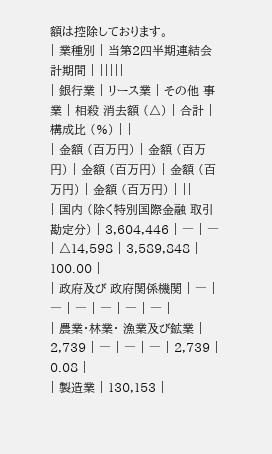額は控除しております。
| 業種別 | 当第2四半期連結会計期間 | |||||
| 銀行業 | リース業 | その他 事業 | 相殺 消去額 (△) | 合計 | 構成比 (%) | |
| 金額 (百万円) | 金額 (百万円) | 金額 (百万円) | 金額 (百万円) | 金額 (百万円) | ||
| 国内 (除く特別国際金融 取引勘定分) | 3,604,446 | ― | ― | △14,598 | 3,589,848 | 100.00 |
| 政府及び 政府関係機関 | ― | ― | ― | ― | ― | ― |
| 農業・林業・ 漁業及び鉱業 | 2,739 | ― | ― | ― | 2,739 | 0.08 |
| 製造業 | 130,153 |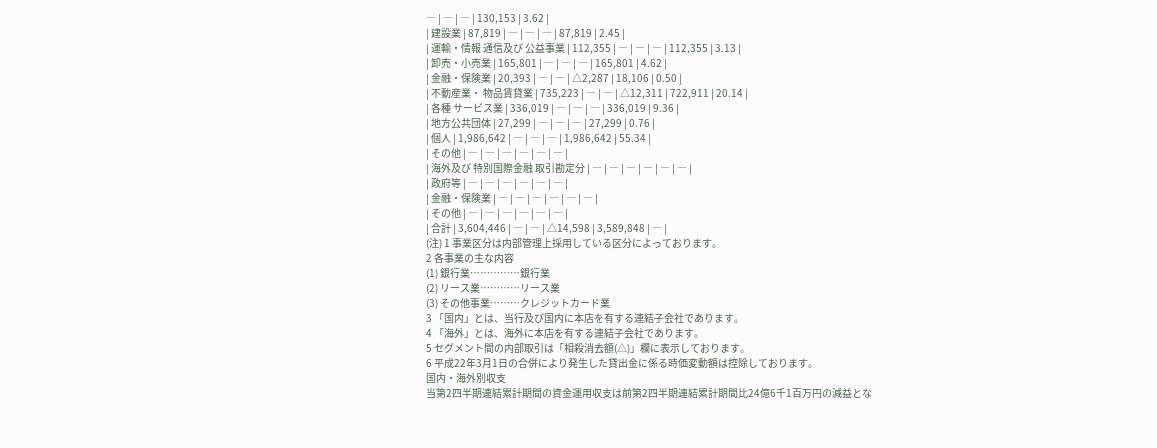― | ― | ― | 130,153 | 3.62 |
| 建設業 | 87,819 | ― | ― | ― | 87,819 | 2.45 |
| 運輸・情報 通信及び 公益事業 | 112,355 | ― | ― | ― | 112,355 | 3.13 |
| 卸売・小売業 | 165,801 | ― | ― | ― | 165,801 | 4.62 |
| 金融・保険業 | 20,393 | ― | ― | △2,287 | 18,106 | 0.50 |
| 不動産業・ 物品賃貸業 | 735,223 | ― | ― | △12,311 | 722,911 | 20.14 |
| 各種 サービス業 | 336,019 | ― | ― | ― | 336,019 | 9.36 |
| 地方公共団体 | 27,299 | ― | ― | ― | 27,299 | 0.76 |
| 個人 | 1,986,642 | ― | ― | ― | 1,986,642 | 55.34 |
| その他 | ― | ― | ― | ― | ― | ― |
| 海外及び 特別国際金融 取引勘定分 | ― | ― | ― | ― | ― | ― |
| 政府等 | ― | ― | ― | ― | ― | ― |
| 金融・保険業 | ― | ― | ― | ― | ― | ― |
| その他 | ― | ― | ― | ― | ― | ― |
| 合計 | 3,604,446 | ― | ― | △14,598 | 3,589,848 | ― |
(注) 1 事業区分は内部管理上採用している区分によっております。
2 各事業の主な内容
(1) 銀行業……………銀行業
(2) リース業…………リース業
(3) その他事業………クレジットカード業
3 「国内」とは、当行及び国内に本店を有する連結子会社であります。
4 「海外」とは、海外に本店を有する連結子会社であります。
5 セグメント間の内部取引は「相殺消去額(△)」欄に表示しております。
6 平成22年3月1日の合併により発生した貸出金に係る時価変動額は控除しております。
国内・海外別収支
当第2四半期連結累計期間の資金運用収支は前第2四半期連結累計期間比24億6千1百万円の減益とな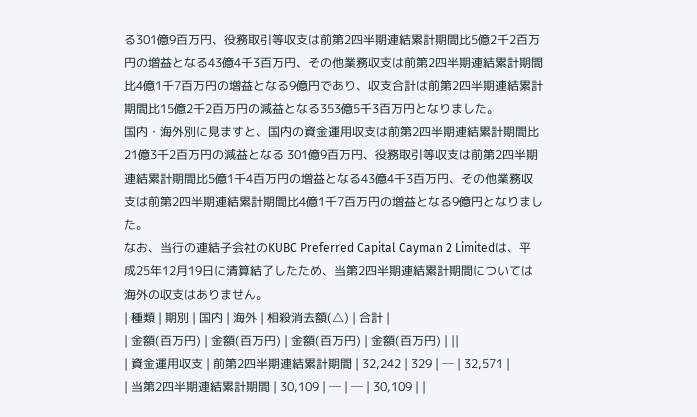る301億9百万円、役務取引等収支は前第2四半期連結累計期間比5億2千2百万円の増益となる43億4千3百万円、その他業務収支は前第2四半期連結累計期間比4億1千7百万円の増益となる9億円であり、収支合計は前第2四半期連結累計期間比15億2千2百万円の減益となる353億5千3百万円となりました。
国内・海外別に見ますと、国内の資金運用収支は前第2四半期連結累計期間比21億3千2百万円の減益となる 301億9百万円、役務取引等収支は前第2四半期連結累計期間比5億1千4百万円の増益となる43億4千3百万円、その他業務収支は前第2四半期連結累計期間比4億1千7百万円の増益となる9億円となりました。
なお、当行の連結子会社のKUBC Preferred Capital Cayman 2 Limitedは、平成25年12月19日に清算結了したため、当第2四半期連結累計期間については海外の収支はありません。
| 種類 | 期別 | 国内 | 海外 | 相殺消去額(△) | 合計 |
| 金額(百万円) | 金額(百万円) | 金額(百万円) | 金額(百万円) | ||
| 資金運用収支 | 前第2四半期連結累計期間 | 32,242 | 329 | ─ | 32,571 |
| 当第2四半期連結累計期間 | 30,109 | ─ | ─ | 30,109 | |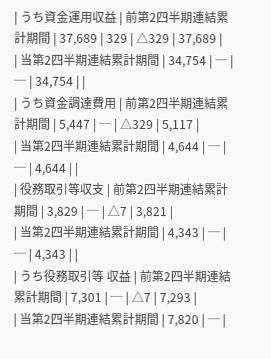| うち資金運用収益 | 前第2四半期連結累計期間 | 37,689 | 329 | △329 | 37,689 |
| 当第2四半期連結累計期間 | 34,754 | ─ | ─ | 34,754 | |
| うち資金調達費用 | 前第2四半期連結累計期間 | 5,447 | ─ | △329 | 5,117 |
| 当第2四半期連結累計期間 | 4,644 | ─ | ─ | 4,644 | |
| 役務取引等収支 | 前第2四半期連結累計期間 | 3,829 | ─ | △7 | 3,821 |
| 当第2四半期連結累計期間 | 4,343 | ─ | ─ | 4,343 | |
| うち役務取引等 収益 | 前第2四半期連結累計期間 | 7,301 | ─ | △7 | 7,293 |
| 当第2四半期連結累計期間 | 7,820 | ─ |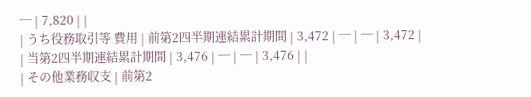─ | 7,820 | |
| うち役務取引等 費用 | 前第2四半期連結累計期間 | 3,472 | ─ | ─ | 3,472 |
| 当第2四半期連結累計期間 | 3,476 | ─ | ─ | 3,476 | |
| その他業務収支 | 前第2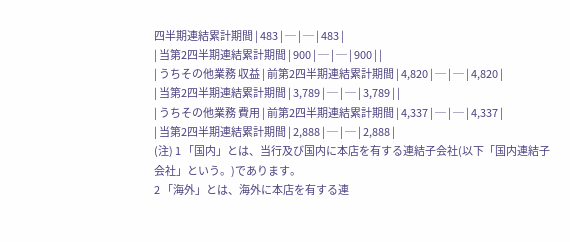四半期連結累計期間 | 483 | ─ | ─ | 483 |
| 当第2四半期連結累計期間 | 900 | ─ | ─ | 900 | |
| うちその他業務 収益 | 前第2四半期連結累計期間 | 4,820 | ─ | ─ | 4,820 |
| 当第2四半期連結累計期間 | 3,789 | ─ | ─ | 3,789 | |
| うちその他業務 費用 | 前第2四半期連結累計期間 | 4,337 | ─ | ─ | 4,337 |
| 当第2四半期連結累計期間 | 2,888 | ─ | ─ | 2,888 |
(注) 1 「国内」とは、当行及び国内に本店を有する連結子会社(以下「国内連結子会社」という。)であります。
2 「海外」とは、海外に本店を有する連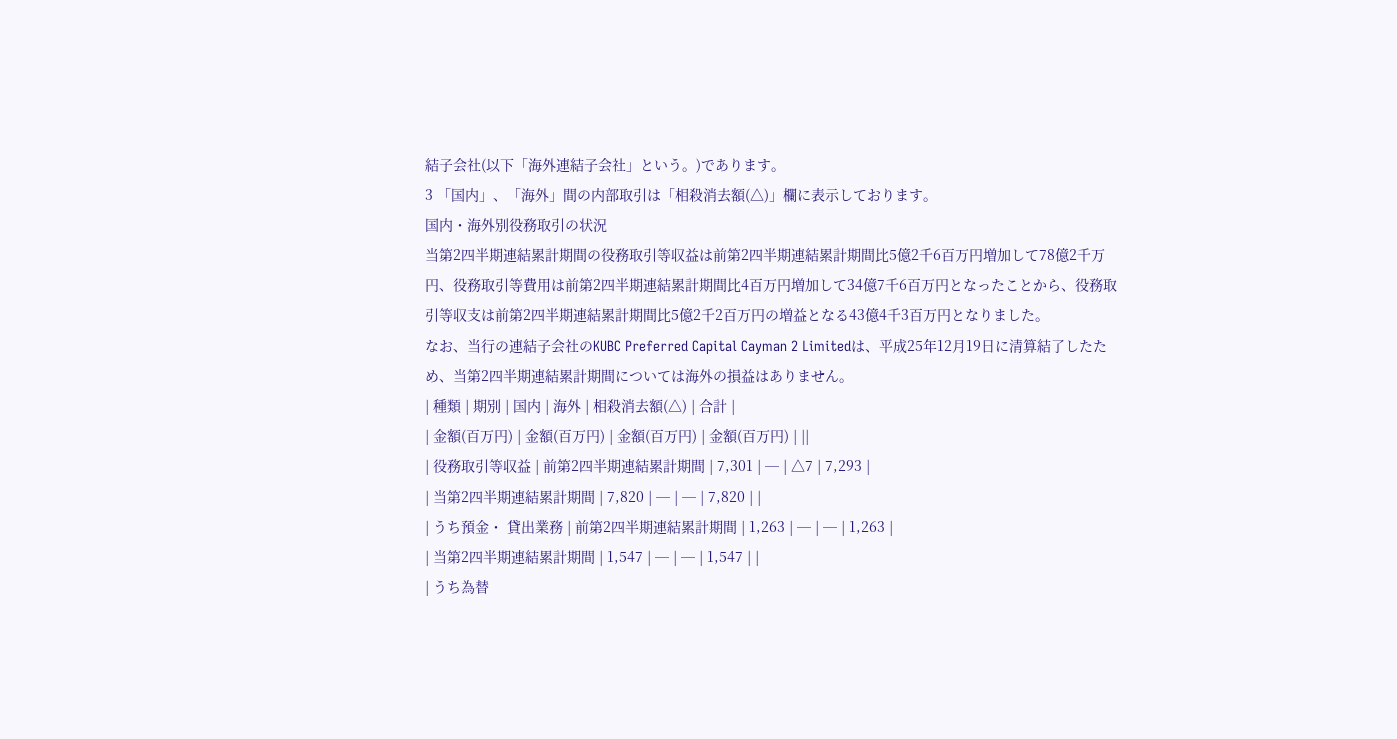結子会社(以下「海外連結子会社」という。)であります。
3 「国内」、「海外」間の内部取引は「相殺消去額(△)」欄に表示しております。
国内・海外別役務取引の状況
当第2四半期連結累計期間の役務取引等収益は前第2四半期連結累計期間比5億2千6百万円増加して78億2千万円、役務取引等費用は前第2四半期連結累計期間比4百万円増加して34億7千6百万円となったことから、役務取引等収支は前第2四半期連結累計期間比5億2千2百万円の増益となる43億4千3百万円となりました。
なお、当行の連結子会社のKUBC Preferred Capital Cayman 2 Limitedは、平成25年12月19日に清算結了したため、当第2四半期連結累計期間については海外の損益はありません。
| 種類 | 期別 | 国内 | 海外 | 相殺消去額(△) | 合計 |
| 金額(百万円) | 金額(百万円) | 金額(百万円) | 金額(百万円) | ||
| 役務取引等収益 | 前第2四半期連結累計期間 | 7,301 | ─ | △7 | 7,293 |
| 当第2四半期連結累計期間 | 7,820 | ─ | ─ | 7,820 | |
| うち預金・ 貸出業務 | 前第2四半期連結累計期間 | 1,263 | ─ | ─ | 1,263 |
| 当第2四半期連結累計期間 | 1,547 | ─ | ─ | 1,547 | |
| うち為替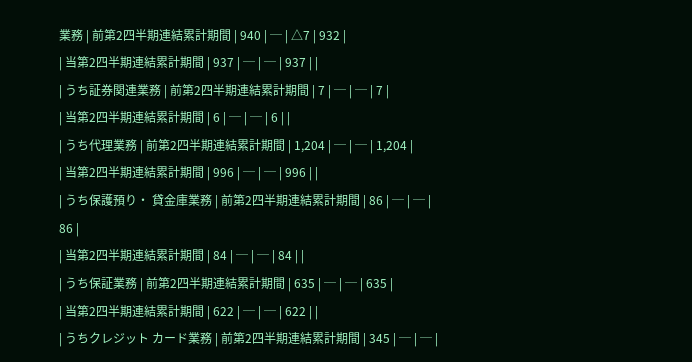業務 | 前第2四半期連結累計期間 | 940 | ─ | △7 | 932 |
| 当第2四半期連結累計期間 | 937 | ─ | ─ | 937 | |
| うち証券関連業務 | 前第2四半期連結累計期間 | 7 | ─ | ─ | 7 |
| 当第2四半期連結累計期間 | 6 | ─ | ─ | 6 | |
| うち代理業務 | 前第2四半期連結累計期間 | 1,204 | ─ | ─ | 1,204 |
| 当第2四半期連結累計期間 | 996 | ─ | ─ | 996 | |
| うち保護預り・ 貸金庫業務 | 前第2四半期連結累計期間 | 86 | ─ | ─ | 86 |
| 当第2四半期連結累計期間 | 84 | ─ | ─ | 84 | |
| うち保証業務 | 前第2四半期連結累計期間 | 635 | ─ | ─ | 635 |
| 当第2四半期連結累計期間 | 622 | ─ | ─ | 622 | |
| うちクレジット カード業務 | 前第2四半期連結累計期間 | 345 | ─ | ─ |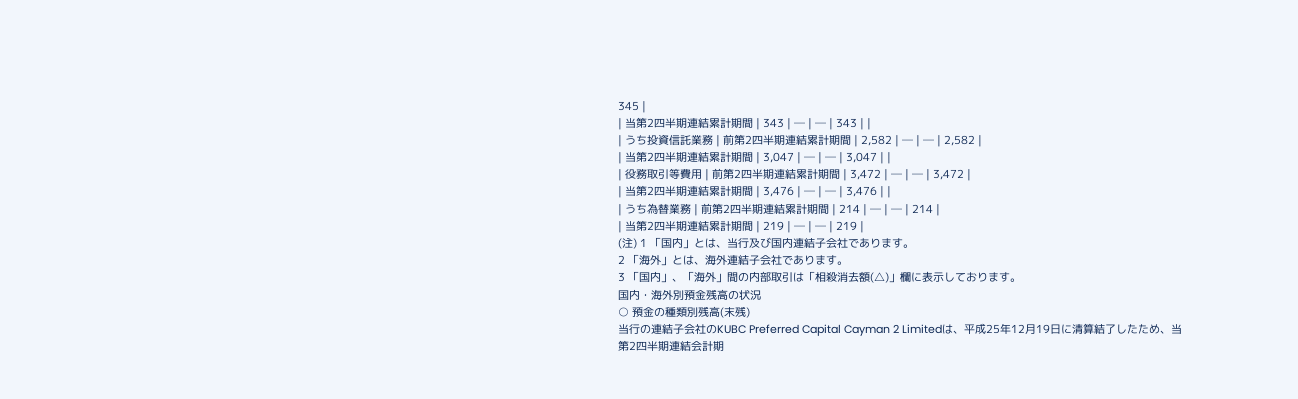345 |
| 当第2四半期連結累計期間 | 343 | ─ | ─ | 343 | |
| うち投資信託業務 | 前第2四半期連結累計期間 | 2,582 | ─ | ─ | 2,582 |
| 当第2四半期連結累計期間 | 3,047 | ─ | ─ | 3,047 | |
| 役務取引等費用 | 前第2四半期連結累計期間 | 3,472 | ─ | ─ | 3,472 |
| 当第2四半期連結累計期間 | 3,476 | ─ | ─ | 3,476 | |
| うち為替業務 | 前第2四半期連結累計期間 | 214 | ─ | ─ | 214 |
| 当第2四半期連結累計期間 | 219 | ─ | ─ | 219 |
(注) 1 「国内」とは、当行及び国内連結子会社であります。
2 「海外」とは、海外連結子会社であります。
3 「国内」、「海外」間の内部取引は「相殺消去額(△)」欄に表示しております。
国内・海外別預金残高の状況
○ 預金の種類別残高(末残)
当行の連結子会社のKUBC Preferred Capital Cayman 2 Limitedは、平成25年12月19日に清算結了したため、当第2四半期連結会計期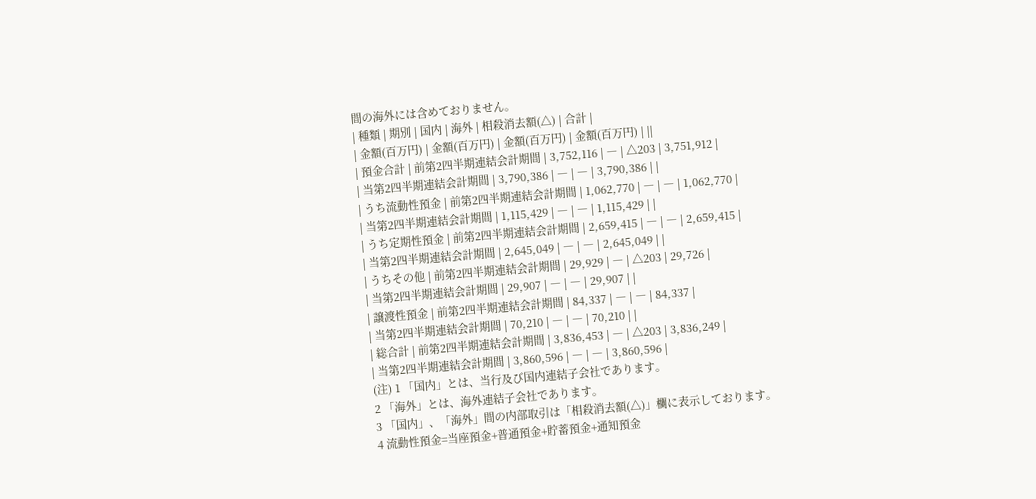間の海外には含めておりません。
| 種類 | 期別 | 国内 | 海外 | 相殺消去額(△) | 合計 |
| 金額(百万円) | 金額(百万円) | 金額(百万円) | 金額(百万円) | ||
| 預金合計 | 前第2四半期連結会計期間 | 3,752,116 | ― | △203 | 3,751,912 |
| 当第2四半期連結会計期間 | 3,790,386 | ― | ― | 3,790,386 | |
| うち流動性預金 | 前第2四半期連結会計期間 | 1,062,770 | ― | ― | 1,062,770 |
| 当第2四半期連結会計期間 | 1,115,429 | ― | ― | 1,115,429 | |
| うち定期性預金 | 前第2四半期連結会計期間 | 2,659,415 | ― | ― | 2,659,415 |
| 当第2四半期連結会計期間 | 2,645,049 | ― | ― | 2,645,049 | |
| うちその他 | 前第2四半期連結会計期間 | 29,929 | ― | △203 | 29,726 |
| 当第2四半期連結会計期間 | 29,907 | ― | ― | 29,907 | |
| 譲渡性預金 | 前第2四半期連結会計期間 | 84,337 | ― | ― | 84,337 |
| 当第2四半期連結会計期間 | 70,210 | ― | ― | 70,210 | |
| 総合計 | 前第2四半期連結会計期間 | 3,836,453 | ― | △203 | 3,836,249 |
| 当第2四半期連結会計期間 | 3,860,596 | ― | ― | 3,860,596 |
(注) 1 「国内」とは、当行及び国内連結子会社であります。
2 「海外」とは、海外連結子会社であります。
3 「国内」、「海外」間の内部取引は「相殺消去額(△)」欄に表示しております。
4 流動性預金=当座預金+普通預金+貯蓄預金+通知預金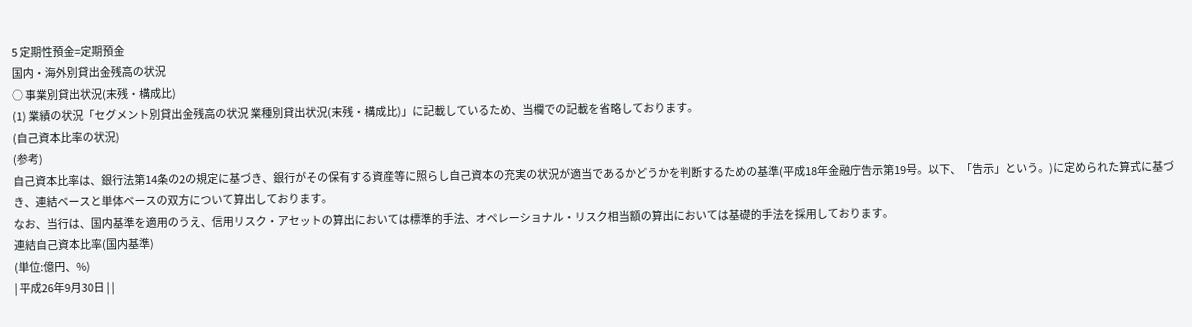5 定期性預金=定期預金
国内・海外別貸出金残高の状況
○ 事業別貸出状況(末残・構成比)
(1) 業績の状況「セグメント別貸出金残高の状況 業種別貸出状況(末残・構成比)」に記載しているため、当欄での記載を省略しております。
(自己資本比率の状況)
(参考)
自己資本比率は、銀行法第14条の2の規定に基づき、銀行がその保有する資産等に照らし自己資本の充実の状況が適当であるかどうかを判断するための基準(平成18年金融庁告示第19号。以下、「告示」という。)に定められた算式に基づき、連結ベースと単体ベースの双方について算出しております。
なお、当行は、国内基準を適用のうえ、信用リスク・アセットの算出においては標準的手法、オペレーショナル・リスク相当額の算出においては基礎的手法を採用しております。
連結自己資本比率(国内基準)
(単位:億円、%)
| 平成26年9月30日 | |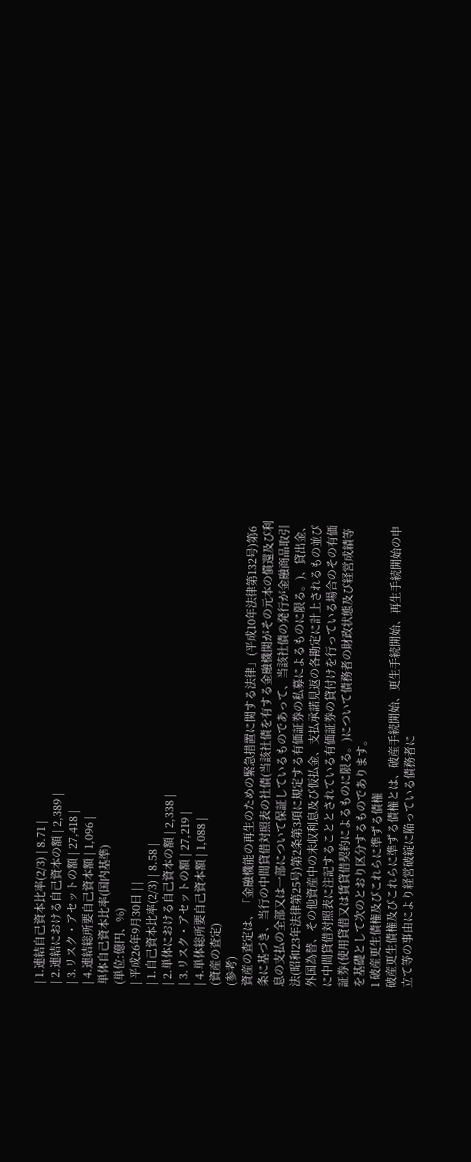| 1.連結自己資本比率(2/3) | 8.71 |
| 2.連結における自己資本の額 | 2,389 |
| 3.リスク・アセットの額 | 27,418 |
| 4.連結総所要自己資本額 | 1,096 |
単体自己資本比率(国内基準)
(単位:億円、%)
| 平成26年9月30日 | |
| 1.自己資本比率(2/3) | 8.58 |
| 2.単体における自己資本の額 | 2,338 |
| 3.リスク・アセットの額 | 27,219 |
| 4.単体総所要自己資本額 | 1,088 |
(資産の査定)
(参考)
資産の査定は、「金融機能の再生のための緊急措置に関する法律」(平成10年法律第132号)第6条に基づき、当行の中間貸借対照表の社債(当該社債を有する金融機関がその元本の償還及び利息の支払の全部又は一部について保証しているものであって、当該社債の発行が金融商品取引法(昭和23年法律第25号)第2条第3項に規定する有価証券の私募によるものに限る。)、貸出金、外国為替、その他資産中の未収利息及び仮払金、支払承諾見返の各勘定に計上されるもの並びに中間貸借対照表に注記することとされている有価証券の貸付けを行っている場合のその有価証券(使用貸借又は賃貸借契約によるものに限る。)について債務者の財政状態及び経営成績等を基礎として次のとおり区分するものであります。
1 破産更生債権及びこれらに準ずる債権
破産更生債権及びこれらに準ずる債権とは、破産手続開始、更生手続開始、再生手続開始の申立て等の事由により経営破綻に陥っている債務者に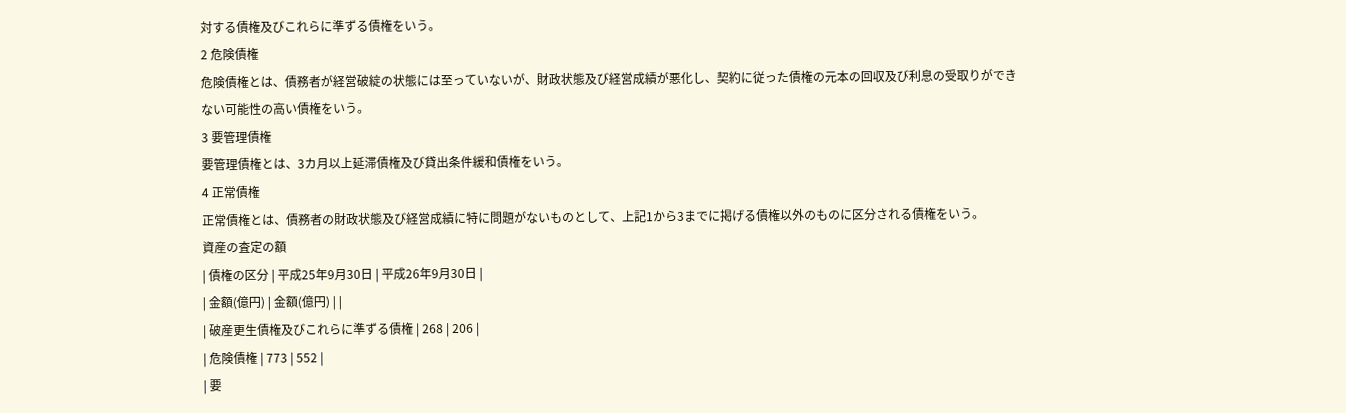対する債権及びこれらに準ずる債権をいう。
2 危険債権
危険債権とは、債務者が経営破綻の状態には至っていないが、財政状態及び経営成績が悪化し、契約に従った債権の元本の回収及び利息の受取りができない可能性の高い債権をいう。
3 要管理債権
要管理債権とは、3カ月以上延滞債権及び貸出条件緩和債権をいう。
4 正常債権
正常債権とは、債務者の財政状態及び経営成績に特に問題がないものとして、上記1から3までに掲げる債権以外のものに区分される債権をいう。
資産の査定の額
| 債権の区分 | 平成25年9月30日 | 平成26年9月30日 |
| 金額(億円) | 金額(億円) | |
| 破産更生債権及びこれらに準ずる債権 | 268 | 206 |
| 危険債権 | 773 | 552 |
| 要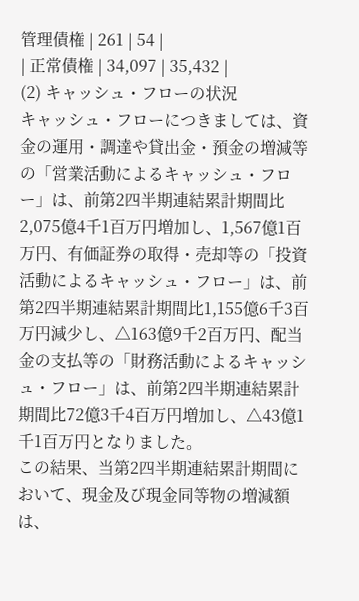管理債権 | 261 | 54 |
| 正常債権 | 34,097 | 35,432 |
(2) キャッシュ・フローの状況
キャッシュ・フローにつきましては、資金の運用・調達や貸出金・預金の増減等の「営業活動によるキャッシュ・フロー」は、前第2四半期連結累計期間比2,075億4千1百万円増加し、1,567億1百万円、有価証券の取得・売却等の「投資活動によるキャッシュ・フロー」は、前第2四半期連結累計期間比1,155億6千3百万円減少し、△163億9千2百万円、配当金の支払等の「財務活動によるキャッシュ・フロー」は、前第2四半期連結累計期間比72億3千4百万円増加し、△43億1千1百万円となりました。
この結果、当第2四半期連結累計期間において、現金及び現金同等物の増減額は、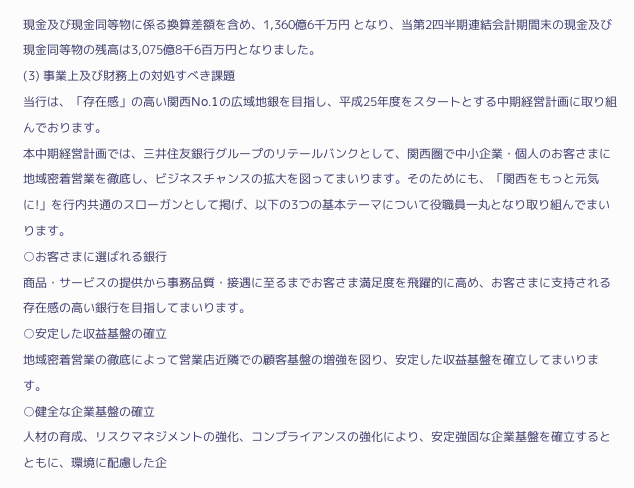現金及び現金同等物に係る換算差額を含め、1,360億6千万円 となり、当第2四半期連結会計期間末の現金及び現金同等物の残高は3,075億8千6百万円となりました。
(3) 事業上及び財務上の対処すべき課題
当行は、「存在感」の高い関西No.1の広域地銀を目指し、平成25年度をスタートとする中期経営計画に取り組んでおります。
本中期経営計画では、三井住友銀行グループのリテールバンクとして、関西圏で中小企業・個人のお客さまに地域密着営業を徹底し、ビジネスチャンスの拡大を図ってまいります。そのためにも、「関西をもっと元気に!」を行内共通のスローガンとして掲げ、以下の3つの基本テーマについて役職員一丸となり取り組んでまいります。
○お客さまに選ばれる銀行
商品・サービスの提供から事務品質・接遇に至るまでお客さま満足度を飛躍的に高め、お客さまに支持される存在感の高い銀行を目指してまいります。
○安定した収益基盤の確立
地域密着営業の徹底によって営業店近隣での顧客基盤の増強を図り、安定した収益基盤を確立してまいります。
○健全な企業基盤の確立
人材の育成、リスクマネジメントの強化、コンプライアンスの強化により、安定強固な企業基盤を確立するとともに、環境に配慮した企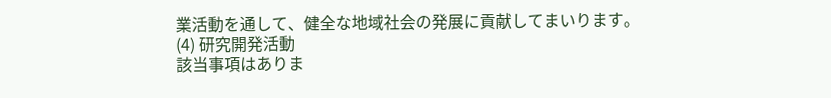業活動を通して、健全な地域社会の発展に貢献してまいります。
(4) 研究開発活動
該当事項はありま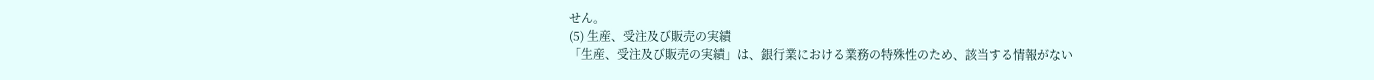せん。
(5) 生産、受注及び販売の実績
「生産、受注及び販売の実績」は、銀行業における業務の特殊性のため、該当する情報がない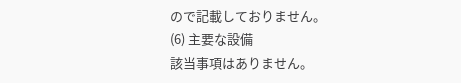ので記載しておりません。
(6) 主要な設備
該当事項はありません。